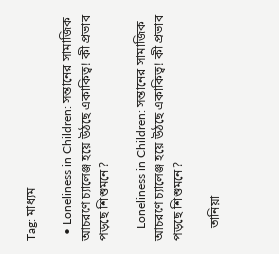Tag: মাধ্যম

  • Loneliness in Children: সন্তানের সামাজিক আচরণে চ্যালেঞ্জ হয়ে উঠছে একাকিত্ব! কী প্রভাব পড়ছে শিশুমনে?

    Loneliness in Children: সন্তানের সামাজিক আচরণে চ্যালেঞ্জ হয়ে উঠছে একাকিত্ব! কী প্রভাব পড়ছে শিশুমনে?

    তানিয়া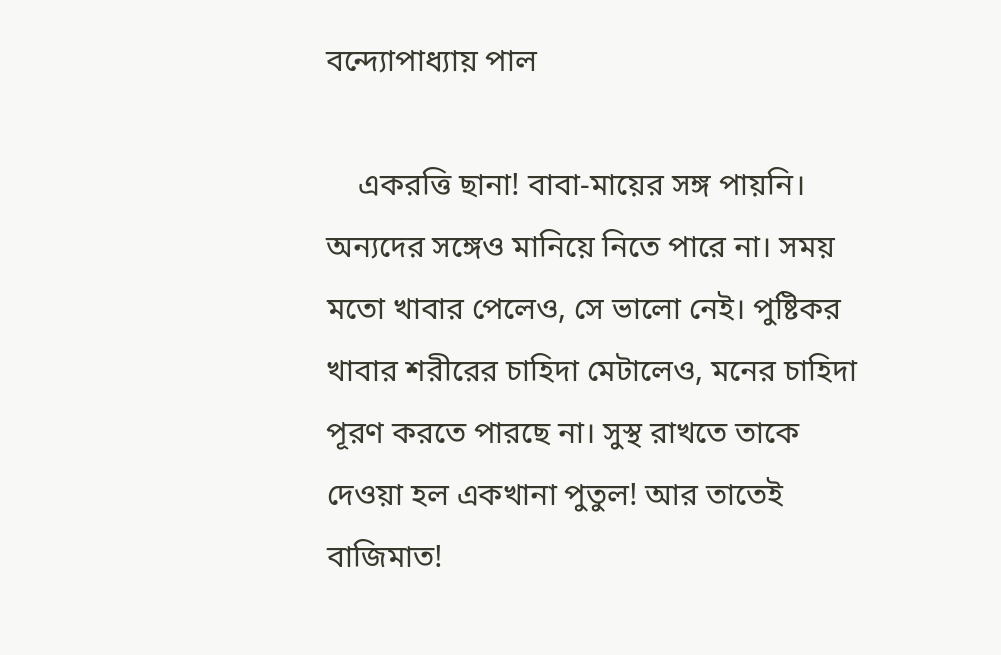বন্দ্যোপাধ্যায় পাল

    একরত্তি ছানা! বাবা-মায়ের সঙ্গ পায়নি। অন্যদের সঙ্গেও মানিয়ে নিতে পারে না। সময় মতো খাবার পেলেও, সে ভালো নেই। পুষ্টিকর খাবার শরীরের চাহিদা মেটালেও, মনের চাহিদা পূরণ করতে পারছে না। সুস্থ রাখতে তাকে দেওয়া হল একখানা পুতুল! আর তাতেই বাজিমাত!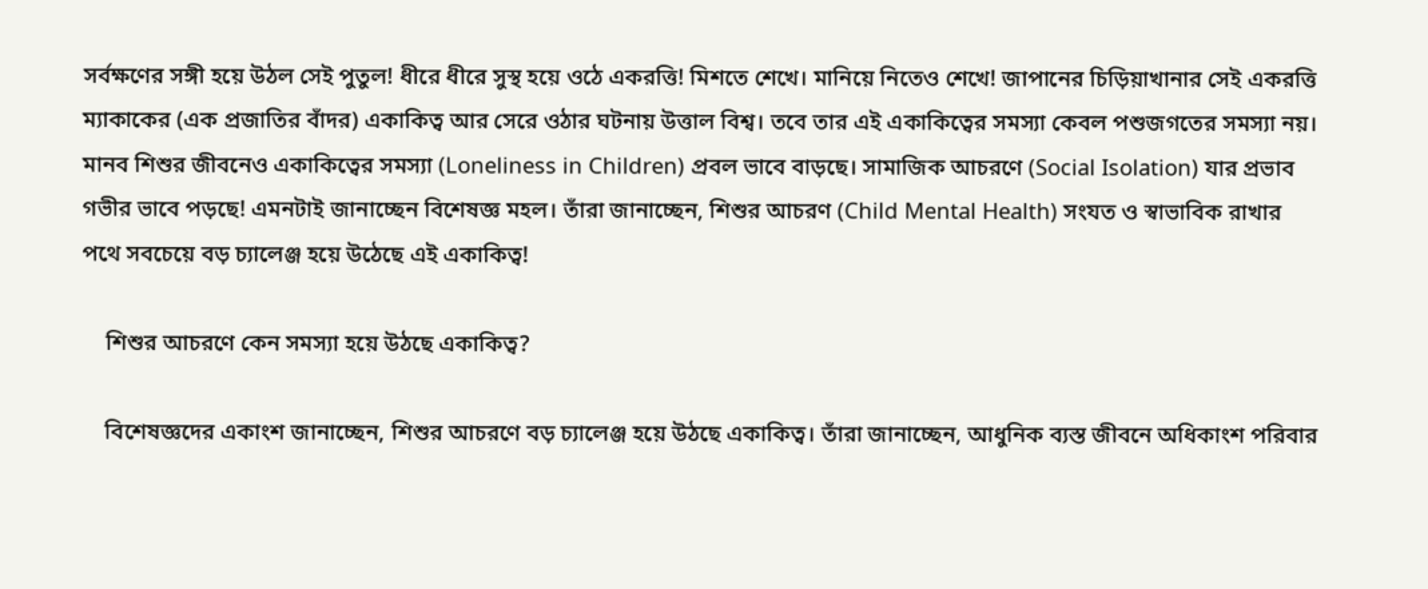সর্বক্ষণের সঙ্গী হয়ে উঠল সেই পুতুল! ধীরে ধীরে সুস্থ হয়ে ওঠে একরত্তি! মিশতে শেখে। মানিয়ে নিতেও শেখে! জাপানের চিড়িয়াখানার সেই একরত্তি ম্যাকাকের (এক প্রজাতির বাঁদর) একাকিত্ব আর সেরে ওঠার ঘটনায় উত্তাল বিশ্ব। তবে তার এই একাকিত্বের সমস্যা কেবল পশুজগতের সমস্যা নয়। মানব শিশুর জীবনেও একাকিত্বের সমস্যা (Loneliness in Children) প্রবল ভাবে বাড়ছে‌।‌ সামাজিক আচরণে (Social Isolation) যার প্রভাব গভীর ভাবে পড়ছে! এমনটাই জানাচ্ছেন বিশেষজ্ঞ মহল। তাঁরা জানাচ্ছেন, শিশুর আচরণ (Child Mental Health) সংযত ও স্বাভাবিক রাখার পথে সবচেয়ে বড় চ্যালেঞ্জ হয়ে উঠেছে এই একাকিত্ব!

    শিশুর আচরণে কেন সমস্যা হয়ে উঠছে একাকিত্ব?

    বিশেষজ্ঞদের একাংশ জানাচ্ছেন, শিশুর আচরণে বড় চ্যালেঞ্জ হয়ে উঠছে একাকিত্ব। তাঁরা জানাচ্ছেন, আধুনিক ব্যস্ত জীবনে অধিকাংশ পরিবার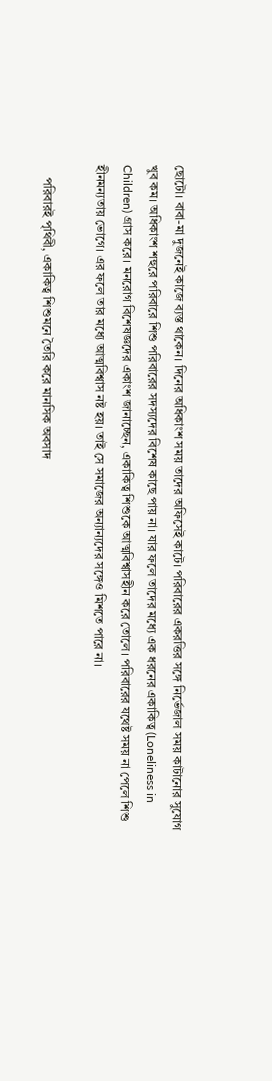ছোটো। বাবা-মা দুজনেই কাজে ব্যস্ত থাকেন। দিনের অধিকাংশ সময় তাদের অফিসেই কাটে। পরিবারের একরত্তির সঙ্গে নির্ভেজাল সময় কাটানোর সুযোগ খুব কম। অধিকাংশ শহুরে পরিবারে শিশু পরিবারের সদস্যদের বিশেষ কাছে পায় না। যার ফলে তাদের মধ্যে এক ধরনের একাকিত্ব (Loneliness in Children) গ্রাস করে। মনরোগ বিশেষজ্ঞদের একাংশ জানাচ্ছেন, একাকিত্ব শিশুকে আত্মবিশ্বাসহীন করে তোলে। পরিবারের যথেষ্ট সময় না পেলে শিশু হীনমন্যতায় ভোগে। এর ফলে তার মধ্যে আত্মবিশ্বাস নষ্ট হয়‌। তাই সে সমাজের অন্যান্যদের সঙ্গেও মিশতে পারে না।

    পরিবারই পৃথিবী, একাকিত্ব শিশুমনে তৈরি করে মানসিক অবসাদ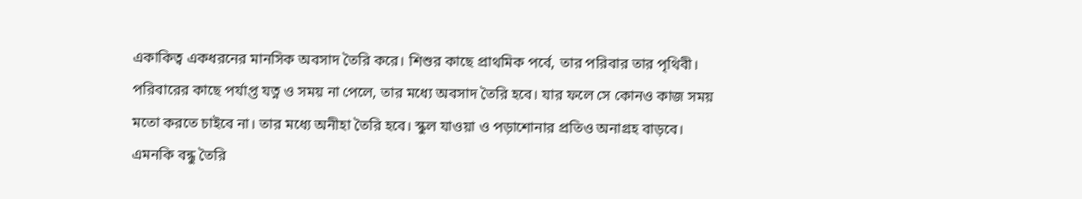একাকিত্ব একধরনের মানসিক অবসাদ তৈরি করে। শিশুর কাছে প্রাথমিক পর্বে, তার পরিবার তার পৃথিবী। পরিবারের কাছে পর্যাপ্ত যত্ন ও সময় না পেলে, তার মধ্যে অবসাদ তৈরি হবে। যার ফলে সে কোনও কাজ সময় মতো করতে চাইবে না। তার মধ্যে অনীহা তৈরি হবে। স্কুল যাওয়া ও পড়াশোনার প্রতিও অনাগ্রহ বাড়বে। এমনকি বন্ধু তৈরি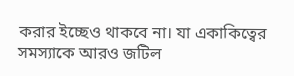করার ইচ্ছেও থাকবে না। যা একাকিত্বের সমস্যাকে আরও জটিল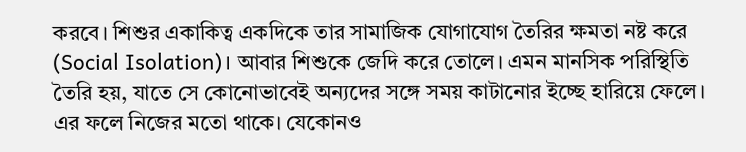করবে। শিশুর একাকিত্ব একদিকে তার সামাজিক যোগাযোগ তৈরির ক্ষমতা নষ্ট করে (Social Isolation)। আবার শিশুকে জেদি করে তোলে। এমন মানসিক পরিস্থিতি তৈরি হয়, যাতে সে কোনোভাবেই অন্যদের সঙ্গে সময় কাটানোর ইচ্ছে হারিয়ে ফেলে। এর ফলে নিজের মতো থাকে। যেকোনও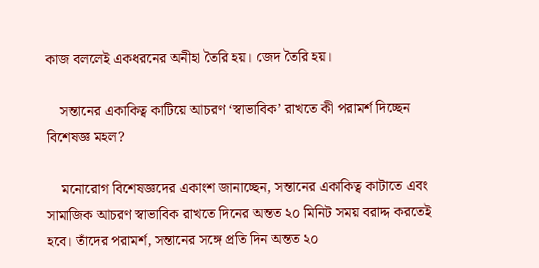কাজ বললেই একধরনের অনীহা তৈরি হয়‌। জেদ তৈরি হয়।

    সন্তানের একাকিত্ব কাটিয়ে আচরণ ‘স্বাভাবিক’ রাখতে কী পরামর্শ দিচ্ছেন বিশেষজ্ঞ মহল?

    মনোরোগ বিশেষজ্ঞদের একাংশ জানাচ্ছেন, সন্তানের একাকিত্ব কাটাতে এবং সামাজিক আচরণ স্বাভাবিক রাখতে দিনের অন্তত ২০ মিনিট সময় বরাদ্দ করতেই হবে। তাঁদের পরামর্শ, সন্তানের সঙ্গে প্রতি দিন অন্তত ২০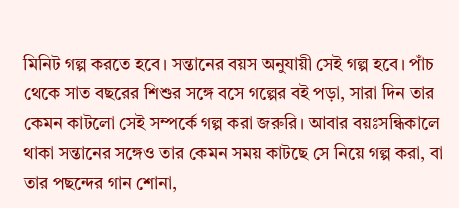মিনিট গল্প করতে হবে। সন্তানের বয়স অনুযায়ী সেই গল্প হবে। পাঁচ থেকে সাত বছরের শিশুর সঙ্গে বসে গল্পের বই পড়া, সারা দিন তার কেমন কাটলো সেই সম্পর্কে গল্প করা জরুরি। আবার বয়ঃসন্ধিকালে থাকা সন্তানের সঙ্গেও তার কেমন সময় কাটছে সে নিয়ে গল্প করা, বা তার পছন্দের গান শোনা,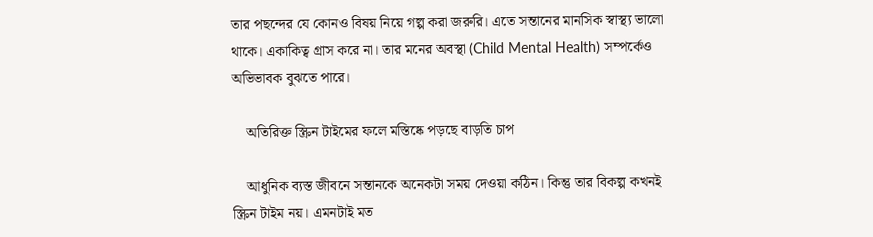তার পছন্দের যে কোনও বিষয় নিয়ে গল্প করা জরুরি। এতে সন্তানের মানসিক স্বাস্থ্য ভালো থাকে। একাকিত্ব গ্রাস করে না। তার মনের অবস্থা (Child Mental Health) সম্পর্কেও অভিভাবক বুঝতে পারে।

    অতিরিক্ত স্ক্রিন টাইমের ফলে মস্তিষ্কে পড়ছে বাড়তি চাপ

    আধুনিক ব্যস্ত জীবনে সন্তানকে অনেকটা সময় দেওয়া কঠিন। কিন্তু তার বিকল্প কখনই স্ক্রিন টাইম নয়। এমনটাই মত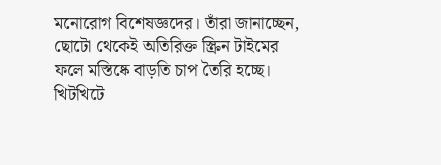মনোরোগ বিশেষজ্ঞদের। তাঁরা জানাচ্ছেন, ছোটো থেকেই অতিরিক্ত স্ক্রিন টাইমের ফলে মস্তিষ্কে বাড়তি চাপ তৈরি হচ্ছে। খিটখিটে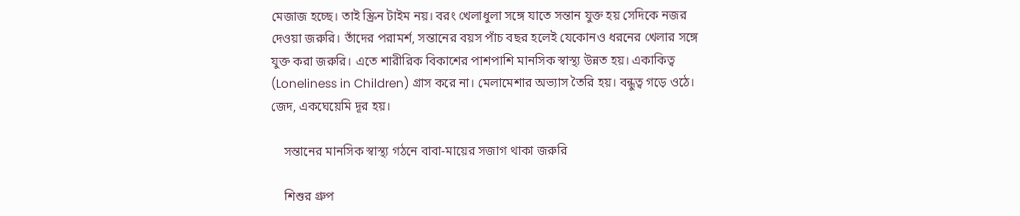মেজাজ হচ্ছে। তাই স্ক্রিন টাইম নয়। বরং খেলাধুলা সঙ্গে যাতে সন্তান যুক্ত হয় সেদিকে নজর দেওয়া জরুরি। তাঁদের পরামর্শ, সন্তানের বয়স পাঁচ বছর হলেই যেকোনও ধরনের খেলার সঙ্গে যুক্ত করা জরুরি। এতে শারীরিক বিকাশের পাশপাশি মানসিক স্বাস্থ্য উন্নত হয়। একাকিত্ব (Loneliness in Children) গ্রাস করে না। মেলামেশার অভ্যাস তৈরি হয়। বন্ধুত্ব গড়ে ওঠে। জেদ, একঘেয়েমি দূর হয়।

    সন্তানের মানসিক স্বাস্থ্য গঠনে বাবা-মায়ের সজাগ থাকা জরুরি

    শিশুর গ্রুপ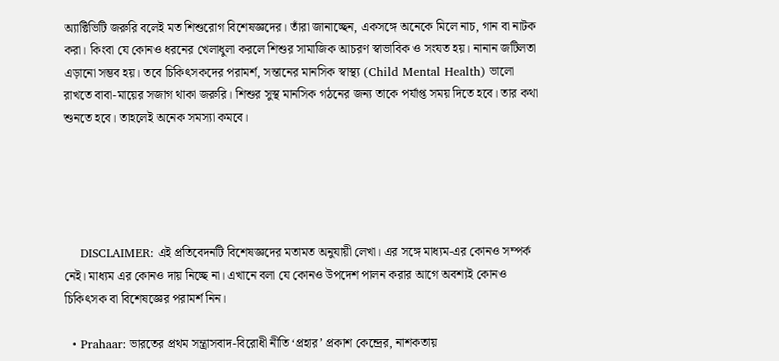অ্যাক্টিভিটি জরুরি বলেই মত শিশুরোগ বিশেষজ্ঞদের। তাঁরা জানাচ্ছেন, একসঙ্গে অনেকে মিলে নাচ, গান বা নাটক করা। কিংবা যে কোনও ধরনের খেলাধুলা করলে শিশুর সামাজিক আচরণ স্বাভাবিক ও সংযত হয়। নানান জটিলতা এড়ানো সম্ভব হয়। তবে চিকিৎসকদের পরামর্শ, সন্তানের মানসিক স্বাস্থ্য (Child Mental Health) ভালো রাখতে বাবা-মায়ের সজাগ থাকা জরুরি। শিশুর সুস্থ মানসিক গঠনের জন্য তাকে পর্যাপ্ত সময় দিতে হবে। তার কথা শুনতে হবে। তাহলেই অনেক সমস্যা কমবে।





    DISCLAIMER: এই প্রতিবেদনটি বিশেষজ্ঞদের মতামত অনুযায়ী লেখা। এর সঙ্গে মাধ্যম-এর কোনও সম্পর্ক নেই। মাধ্যম এর কোনও দায় নিচ্ছে না। এখানে বলা যে কোনও উপদেশ পালন করার আগে অবশ্যই কোনও চিকিৎসক বা বিশেষজ্ঞের পরামর্শ নিন।

  • Prahaar: ভারতের প্রথম সন্ত্রাসবাদ-বিরোধী নীতি ‘প্রহার’ প্রকাশ কেন্দ্রের, নাশকতায়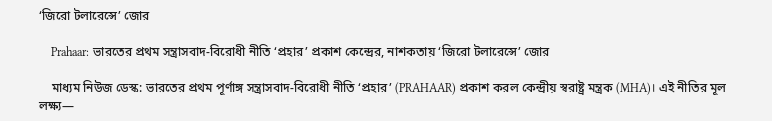‘জিরো টলারেন্সে’ জোর

    Prahaar: ভারতের প্রথম সন্ত্রাসবাদ-বিরোধী নীতি ‘প্রহার’ প্রকাশ কেন্দ্রের, নাশকতায় ‘জিরো টলারেন্সে’ জোর

    মাধ্যম নিউজ ডেস্ক: ভারতের প্রথম পূর্ণাঙ্গ সন্ত্রাসবাদ-বিরোধী নীতি ‘প্রহার’ (PRAHAAR) প্রকাশ করল কেন্দ্রীয় স্বরাষ্ট্র মন্ত্রক (MHA)। এই নীতির মূল লক্ষ্য—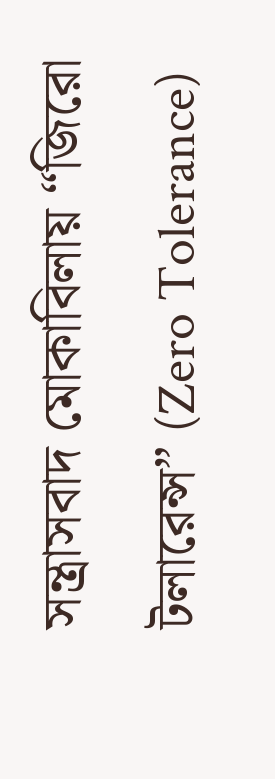সন্ত্রাসবাদ মোকাবিলায় “জিরো টলারেন্স” (Zero Tolerance)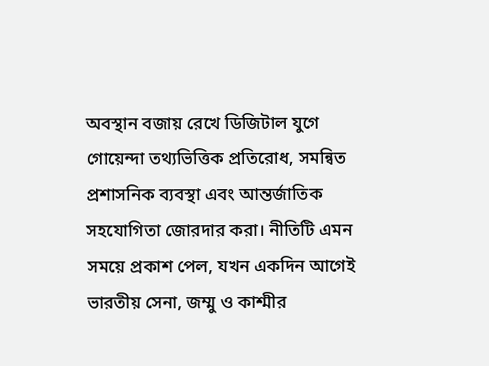অবস্থান বজায় রেখে ডিজিটাল যুগে গোয়েন্দা তথ্যভিত্তিক প্রতিরোধ, সমন্বিত প্রশাসনিক ব্যবস্থা এবং আন্তর্জাতিক সহযোগিতা জোরদার করা। নীতিটি এমন সময়ে প্রকাশ পেল, যখন একদিন আগেই ভারতীয় সেনা, জম্মু ও কাশ্মীর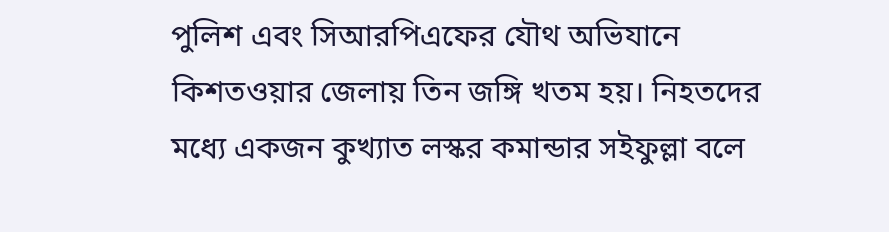পুলিশ এবং সিআরপিএফের যৌথ অভিযানে কিশতওয়ার জেলায় তিন জঙ্গি খতম হয়। নিহতদের মধ্যে একজন কুখ্যাত লস্কর কমান্ডার সইফুল্লা বলে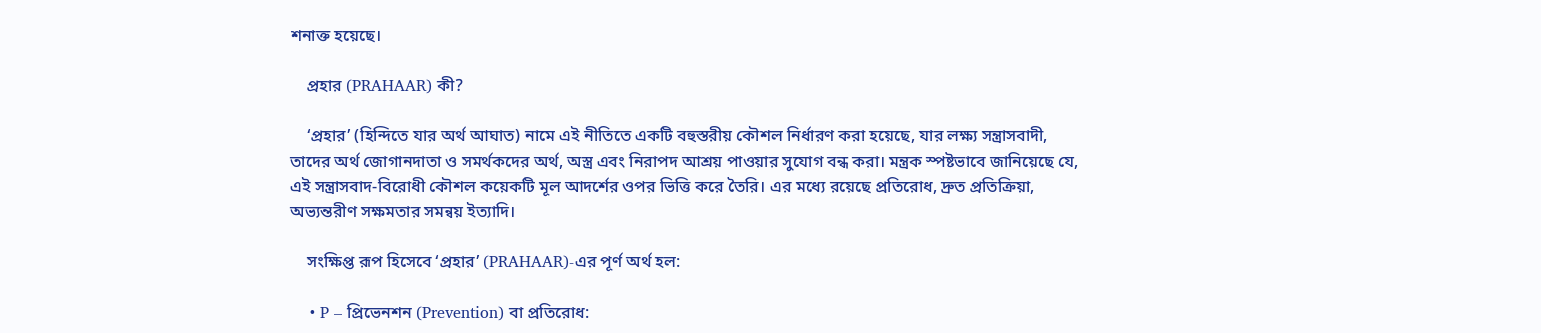শনাক্ত হয়েছে।

    প্রহার (PRAHAAR) কী?

    ‘প্রহার’ (হিন্দিতে যার অর্থ আঘাত) নামে এই নীতিতে একটি বহুস্তরীয় কৌশল নির্ধারণ করা হয়েছে, যার লক্ষ্য সন্ত্রাসবাদী, তাদের অর্থ জোগানদাতা ও সমর্থকদের অর্থ, অস্ত্র এবং নিরাপদ আশ্রয় পাওয়ার সুযোগ বন্ধ করা। মন্ত্রক স্পষ্টভাবে জানিয়েছে যে, এই সন্ত্রাসবাদ-বিরোধী কৌশল কয়েকটি মূল আদর্শের ওপর ভিত্তি করে তৈরি। এর মধ্যে রয়েছে প্রতিরোধ, দ্রুত প্রতিক্রিয়া, অভ্যন্তরীণ সক্ষমতার সমন্বয় ইত্যাদি।

    সংক্ষিপ্ত রূপ হিসেবে ‘প্রহার’ (PRAHAAR)-এর পূর্ণ অর্থ হল:

    • P – প্রিভেনশন (Prevention) বা প্রতিরোধ: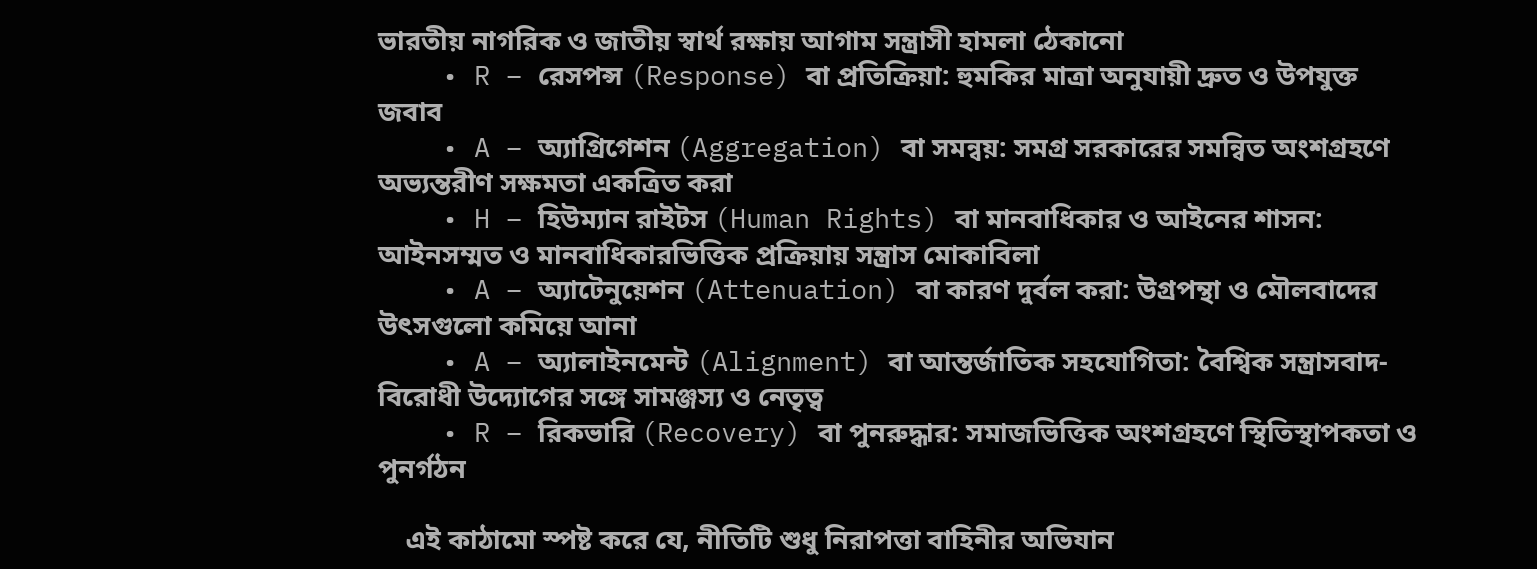ভারতীয় নাগরিক ও জাতীয় স্বার্থ রক্ষায় আগাম সন্ত্রাসী হামলা ঠেকানো
    • R – রেসপন্স (Response) বা প্রতিক্রিয়া: হুমকির মাত্রা অনুযায়ী দ্রুত ও উপযুক্ত জবাব
    • A – অ্যাগ্রিগেশন (Aggregation) বা সমন্বয়: সমগ্র সরকারের সমন্বিত অংশগ্রহণে অভ্যন্তরীণ সক্ষমতা একত্রিত করা
    • H – হিউম্যান রাইটস (Human Rights) বা মানবাধিকার ও আইনের শাসন: আইনসম্মত ও মানবাধিকারভিত্তিক প্রক্রিয়ায় সন্ত্রাস মোকাবিলা
    • A – অ্যাটেনুয়েশন (Attenuation) বা কারণ দুর্বল করা: উগ্রপন্থা ও মৌলবাদের উৎসগুলো কমিয়ে আনা
    • A – অ্যালাইনমেন্ট (Alignment) বা আন্তর্জাতিক সহযোগিতা: বৈশ্বিক সন্ত্রাসবাদ-বিরোধী উদ্যোগের সঙ্গে সামঞ্জস্য ও নেতৃত্ব
    • R – রিকভারি (Recovery) বা পুনরুদ্ধার: সমাজভিত্তিক অংশগ্রহণে স্থিতিস্থাপকতা ও পুনর্গঠন

    এই কাঠামো স্পষ্ট করে যে, নীতিটি শুধু নিরাপত্তা বাহিনীর অভিযান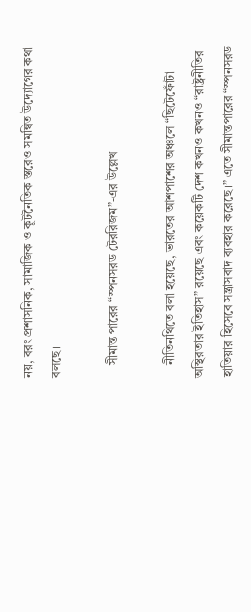নয়, বরং প্রশাসনিক, সামাজিক ও কূটনৈতিক স্তরেও সমন্বিত উদ্যোগের কথা বলছে।

    সীমান্ত পারের “স্পনসরড টেররিজম”-এর উল্লেখ

    নীতিনথিতে বলা হয়েছে, ভারতের আশপাশের অঞ্চলে “ছিটেফোঁটা অস্থিরতার ইতিহাস” রয়েছে এবং কয়েকটি দেশ কখনও কখনও “রাষ্ট্রনীতির হাতিয়ার হিসেবে সন্ত্রাসবাদ ব্যবহার করেছে।” এতে সীমান্তপারের “স্পনসরড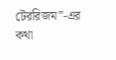টেররিজম”-এর কথা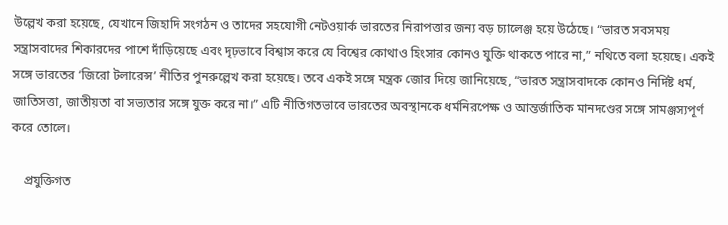উল্লেখ করা হয়েছে, যেখানে জিহাদি সংগঠন ও তাদের সহযোগী নেটওয়ার্ক ভারতের নিরাপত্তার জন্য বড় চ্যালেঞ্জ হয়ে উঠেছে। “ভারত সবসময় সন্ত্রাসবাদের শিকারদের পাশে দাঁড়িয়েছে এবং দৃঢ়ভাবে বিশ্বাস করে যে বিশ্বের কোথাও হিংসার কোনও যুক্তি থাকতে পারে না,” নথিতে বলা হয়েছে। একই সঙ্গে ভারতের ‘জিরো টলারেন্স’ নীতির পুনরুল্লেখ করা হয়েছে। তবে একই সঙ্গে মন্ত্রক জোর দিয়ে জানিয়েছে, “ভারত সন্ত্রাসবাদকে কোনও নির্দিষ্ট ধর্ম, জাতিসত্তা, জাতীয়তা বা সভ্যতার সঙ্গে যুক্ত করে না।” এটি নীতিগতভাবে ভারতের অবস্থানকে ধর্মনিরপেক্ষ ও আন্তর্জাতিক মানদণ্ডের সঙ্গে সামঞ্জস্যপূর্ণ করে তোলে।

    প্রযুক্তিগত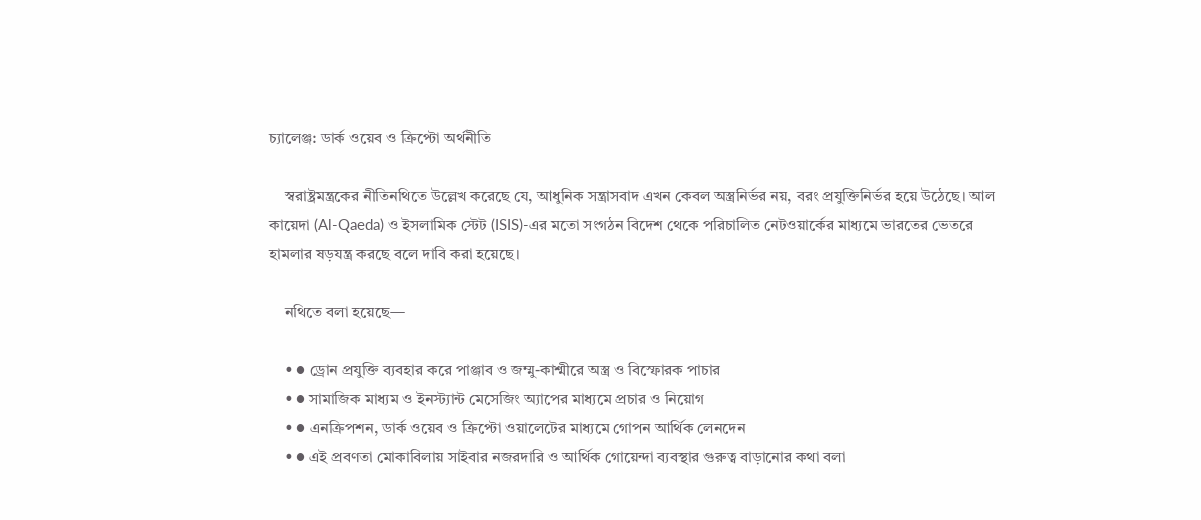চ্যালেঞ্জ: ডার্ক ওয়েব ও ক্রিপ্টো অর্থনীতি

    স্বরাষ্ট্রমন্ত্রকের নীতিনথিতে উল্লেখ করেছে যে, আধুনিক সন্ত্রাসবাদ এখন কেবল অস্ত্রনির্ভর নয়, বরং প্রযুক্তিনির্ভর হয়ে উঠেছে। আল কায়েদা (Al-Qaeda) ও ইসলামিক স্টেট (ISIS)-এর মতো সংগঠন বিদেশ থেকে পরিচালিত নেটওয়ার্কের মাধ্যমে ভারতের ভেতরে হামলার ষড়যন্ত্র করছে বলে দাবি করা হয়েছে।

    নথিতে বলা হয়েছে—

    • ● ড্রোন প্রযুক্তি ব্যবহার করে পাঞ্জাব ও জম্মু-কাশ্মীরে অস্ত্র ও বিস্ফোরক পাচার
    • ● সামাজিক মাধ্যম ও ইনস্ট্যান্ট মেসেজিং অ্যাপের মাধ্যমে প্রচার ও নিয়োগ
    • ● এনক্রিপশন, ডার্ক ওয়েব ও ক্রিপ্টো ওয়ালেটের মাধ্যমে গোপন আর্থিক লেনদেন
    • ● এই প্রবণতা মোকাবিলায় সাইবার নজরদারি ও আর্থিক গোয়েন্দা ব্যবস্থার গুরুত্ব বাড়ানোর কথা বলা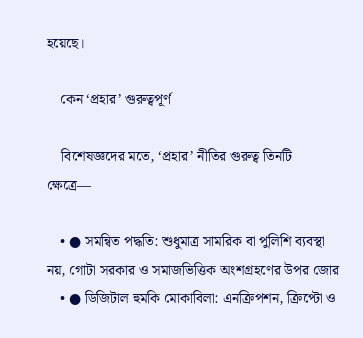হয়েছে।

    কেন ‘প্রহার’ গুরুত্বপূর্ণ

    বিশেষজ্ঞদের মতে, ‘প্রহার’ নীতির গুরুত্ব তিনটি ক্ষেত্রে—

    • ● সমন্বিত পদ্ধতি: শুধুমাত্র সামরিক বা পুলিশি ব্যবস্থা নয়, গোটা সরকার ও সমাজভিত্তিক অংশগ্রহণের উপর জোর
    • ● ডিজিটাল হুমকি মোকাবিলা: এনক্রিপশন, ক্রিপ্টো ও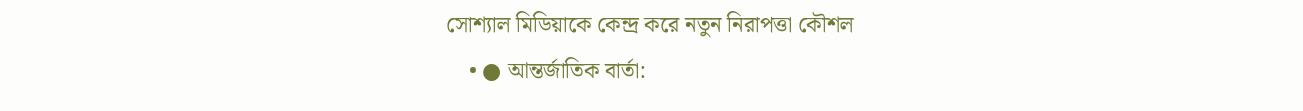সোশ্যাল মিডিয়াকে কেন্দ্র করে নতুন নিরাপত্তা কৌশল
    • ● আন্তর্জাতিক বার্তা: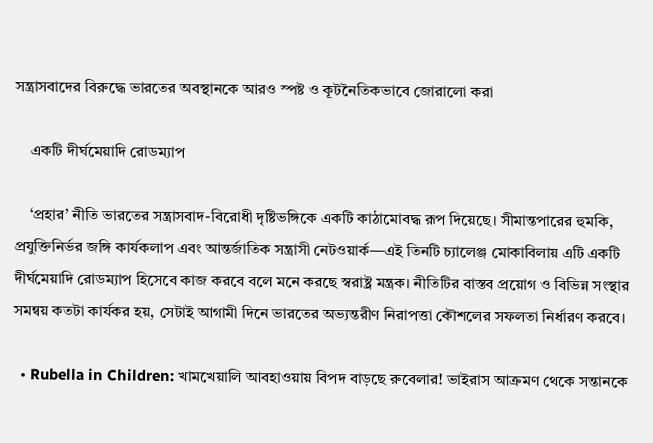সন্ত্রাসবাদের বিরুদ্ধে ভারতের অবস্থানকে আরও স্পষ্ট ও কূটনৈতিকভাবে জোরালো করা

    একটি দীর্ঘমেয়াদি রোডম্যাপ

    ‘প্রহার’ নীতি ভারতের সন্ত্রাসবাদ-বিরোধী দৃষ্টিভঙ্গিকে একটি কাঠামোবদ্ধ রূপ দিয়েছে। সীমান্তপারের হুমকি, প্রযুক্তিনির্ভর জঙ্গি কার্যকলাপ এবং আন্তর্জাতিক সন্ত্রাসী নেটওয়ার্ক—এই তিনটি চ্যালেঞ্জ মোকাবিলায় এটি একটি দীর্ঘমেয়াদি রোডম্যাপ হিসেবে কাজ করবে বলে মনে করছে স্বরাষ্ট্র মন্ত্রক। নীতিটির বাস্তব প্রয়োগ ও বিভিন্ন সংস্থার সমন্বয় কতটা কার্যকর হয়, সেটাই আগামী দিনে ভারতের অভ্যন্তরীণ নিরাপত্তা কৌশলের সফলতা নির্ধারণ করবে।

  • Rubella in Children: খামখেয়ালি আবহাওয়ায় বিপদ বাড়ছে রুবেলার! ভাইরাস আক্রমণ থেকে সন্তানকে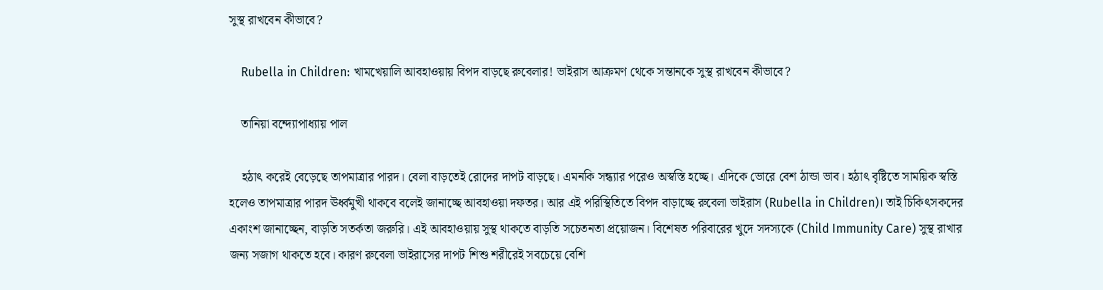সুস্থ রাখবেন কীভাবে?

    Rubella in Children: খামখেয়ালি আবহাওয়ায় বিপদ বাড়ছে রুবেলার! ভাইরাস আক্রমণ থেকে সন্তানকে সুস্থ রাখবেন কীভাবে?

    তানিয়া বন্দ্যোপাধ্যায় পাল

    হঠাৎ করেই বেড়েছে তাপমাত্রার পারদ। বেলা বাড়তেই রোদের দাপট বাড়ছে। এমনকি সন্ধ্যার পরেও অস্বস্তি হচ্ছে। এদিকে ভোরে বেশ ঠান্ডা ভাব। হঠাৎ বৃষ্টিতে সাময়িক স্বস্তি হলেও তাপমাত্রার পারদ ঊর্ধ্বমুখী থাকবে বলেই জানাচ্ছে আবহাওয়া দফতর। আর এই পরিস্থিতিতে বিপদ বাড়াচ্ছে রুবেলা ভাইরাস (Rubella in Children)। তাই চিকিৎসকদের একাংশ জানাচ্ছেন, বাড়তি সতর্কতা জরুরি। এই আবহাওয়ায় সুস্থ থাকতে বাড়তি সচেতনতা প্রয়োজন। বিশেষত পরিবারের খুদে সদস্যকে (Child Immunity Care) সুস্থ রাখার জন্য সজাগ থাকতে হবে। কারণ রুবেলা ভাইরাসের দাপট শিশু শরীরেই সবচেয়ে বেশি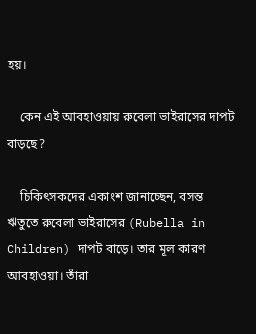হয়।

    কেন এই আবহাওয়ায় রুবেলা ভাইরাসের দাপট বাড়ছে?

    চিকিৎসকদের একাংশ জানাচ্ছেন, বসন্ত ঋতুতে রুবেলা ভাইরাসের (Rubella in Children) দাপট বাড়ে। তার মূল কারণ আবহাওয়া। তাঁরা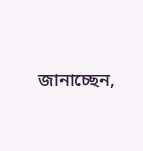জানাচ্ছেন,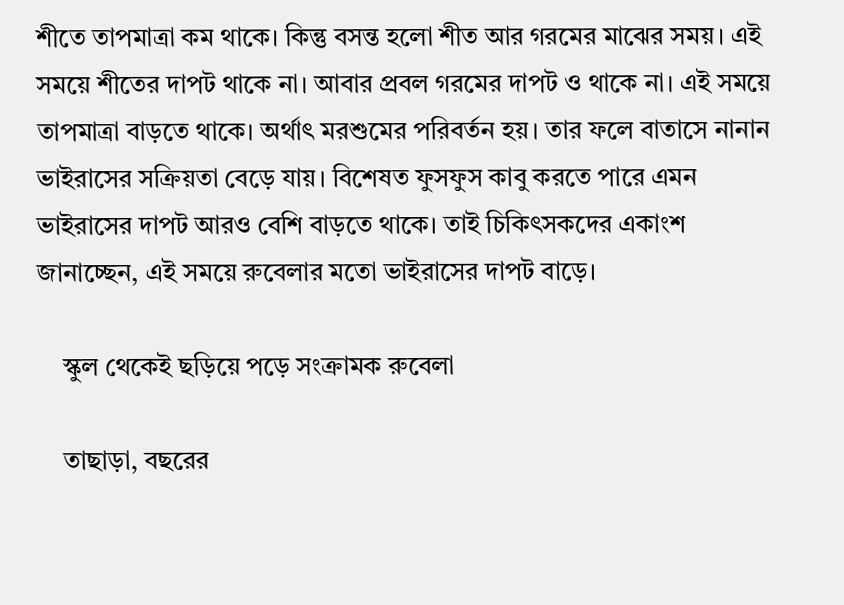শীতে তাপমাত্রা কম থাকে। কিন্তু বসন্ত হলো শীত আর গরমের মাঝের সময়। এই সময়ে শীতের দাপট থাকে না। আবার প্রবল গরমের দাপট ও থাকে না। এই সময়ে তাপমাত্রা বাড়তে থাকে। অর্থাৎ মরশুমের পরিবর্তন হয়। তার ফলে বাতাসে নানান ভাইরাসের সক্রিয়তা বেড়ে যায়। বিশেষত ফুসফুস কাবু করতে পারে এমন ভাইরাসের দাপট আরও বেশি বাড়তে থাকে। তাই চিকিৎসকদের একাংশ জানাচ্ছেন, এই সময়ে রুবেলার মতো ভাইরাসের দাপট বাড়ে।

    স্কুল থেকেই ছড়িয়ে পড়ে সংক্রামক রুবেলা

    তাছাড়া, বছরের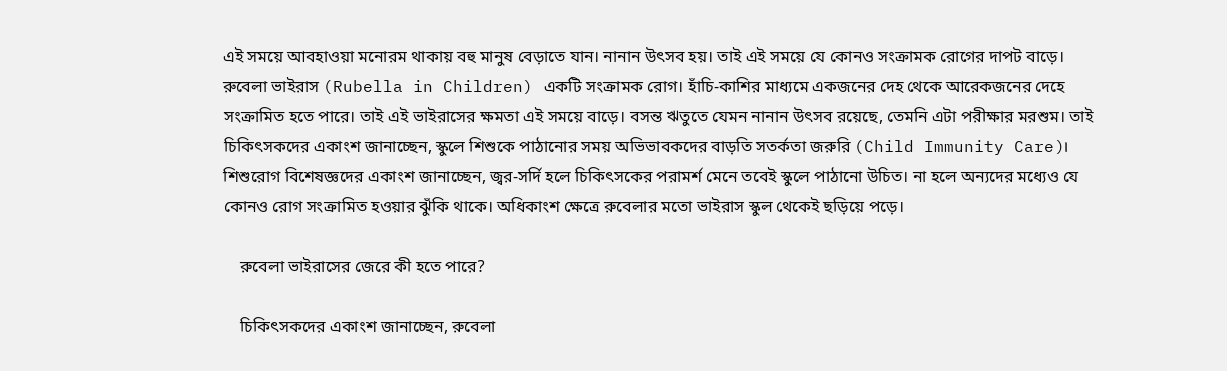এই সময়ে আবহাওয়া মনোরম থাকায় বহু মানুষ বেড়াতে যান। নানান উৎসব হয়। তাই এই সময়ে যে কোনও সংক্রামক রোগের দাপট বাড়ে। রুবেলা ভাইরাস (Rubella in Children) একটি সংক্রামক রোগ। হাঁচি-কাশির মাধ্যমে একজনের দেহ থেকে আরেকজনের দেহে সংক্রামিত হতে পারে। তাই এই ভাইরাসের ক্ষমতা এই সময়ে বাড়ে। বসন্ত ঋতুতে যেমন নানান উৎসব রয়েছে, তেমনি এটা পরীক্ষার মরশুম। তাই চিকিৎসকদের একাংশ জানাচ্ছেন, স্কুলে শিশুকে পাঠানোর সময় অভিভাবকদের বাড়তি সতর্কতা জরুরি (Child Immunity Care)। শিশুরোগ বিশেষজ্ঞদের একাংশ জানাচ্ছেন, জ্বর-সর্দি হলে চিকিৎসকের পরামর্শ মেনে তবেই স্কুলে পাঠানো উচিত। না হলে অন্যদের মধ্যেও যে কোনও রোগ সংক্রামিত হওয়ার ঝুঁকি থাকে। অধিকাংশ ক্ষেত্রে রুবেলার মতো ভাইরাস স্কুল থেকেই ছড়িয়ে পড়ে।

    রুবেলা ভাইরাসের জেরে কী হতে পারে?

    চিকিৎসকদের একাংশ জানাচ্ছেন, রুবেলা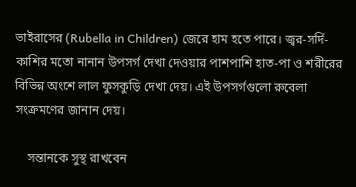ভাইরাসের (Rubella in Children) জেরে হাম হতে পারে। জ্বর-সর্দি-কাশির মতো নানান উপসর্গ দেখা দেওয়ার পাশপাশি হাত-পা ও শরীরের বিভিন্ন অংশে লাল ফুসকুড়ি দেখা দেয়। এই উপসর্গগুলো রুবেলা সংক্রমণের জানান দেয়।

    সন্তানকে সুস্থ রাখবেন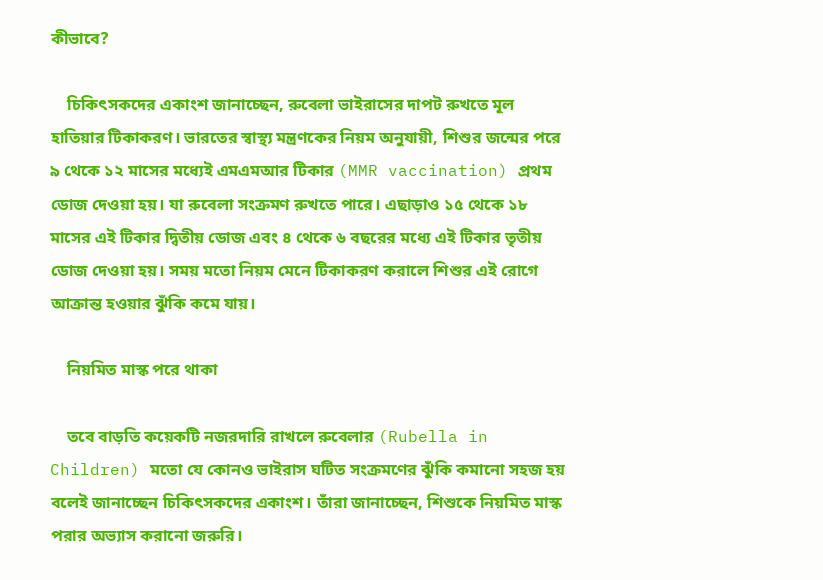কীভাবে?

    চিকিৎসকদের একাংশ জানাচ্ছেন, রুবেলা ভাইরাসের দাপট রুখতে মূল হাতিয়ার টিকাকরণ। ভারতের স্বাস্থ্য মন্ত্রণকের নিয়ম অনুযায়ী, শিশুর জন্মের পরে ৯ থেকে ১২ মাসের মধ্যেই এমএমআর টিকার (MMR vaccination) প্রথম ডোজ দেওয়া হয়। যা রুবেলা সংক্রমণ রুখতে পারে। এছাড়াও ১৫ থেকে ১৮ মাসের এই টিকার দ্বিতীয় ডোজ এবং ৪ থেকে ৬ বছরের মধ্যে এই টিকার তৃতীয় ডোজ দেওয়া হয়। সময় মতো নিয়ম মেনে টিকাকরণ করালে শিশুর এই রোগে আক্রান্ত হওয়ার ঝুঁকি কমে যায়।

    নিয়মিত মাস্ক পরে থাকা

    তবে বাড়তি কয়েকটি নজরদারি রাখলে রুবেলার (Rubella in Children) মতো যে কোনও ভাইরাস ঘটিত সংক্রমণের ঝুঁকি কমানো সহজ হয় বলেই জানাচ্ছেন চিকিৎসকদের একাংশ। তাঁরা জানাচ্ছেন, শিশুকে নিয়মিত মাস্ক পরার অভ্যাস করানো জরুরি।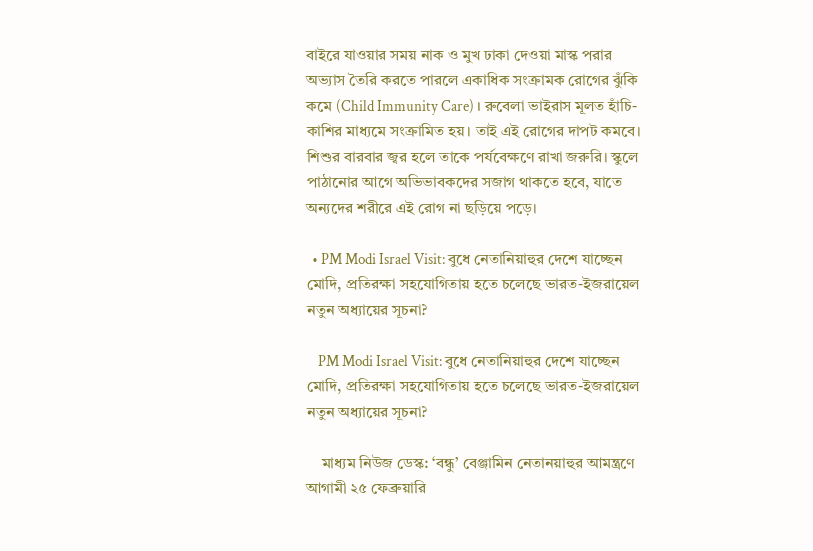বাইরে যাওয়ার সময় নাক ও মুখ ঢাকা দেওয়া মাস্ক পরার অভ্যাস তৈরি করতে পারলে একাধিক সংক্রামক রোগের ঝুঁকি কমে (Child Immunity Care) । রুবেলা ভাইরাস মূলত হাঁচি-কাশির মাধ্যমে সংক্রামিত হয়। তাই এই রোগের দাপট কমবে। শিশুর বারবার জ্বর হলে তাকে পর্যবেক্ষণে রাখা জরুরি। স্কুলে পাঠানোর আগে অভিভাবকদের সজাগ থাকতে হবে, যাতে অন্যদের শরীরে এই রোগ না ছড়িয়ে পড়ে।

  • PM Modi Israel Visit: বুধে নেতানিয়াহুর দেশে যাচ্ছেন মোদি, প্রতিরক্ষা সহযোগিতায় হতে চলেছে ভারত-ইজরায়েল নতুন অধ্যায়ের সূচনা?

    PM Modi Israel Visit: বুধে নেতানিয়াহুর দেশে যাচ্ছেন মোদি, প্রতিরক্ষা সহযোগিতায় হতে চলেছে ভারত-ইজরায়েল নতুন অধ্যায়ের সূচনা?

    মাধ্যম নিউজ ডেস্ক: ‘বন্ধু’ বেঞ্জামিন নেতানয়াহুর আমন্ত্রণে আগামী ২৫ ফেব্রুয়ারি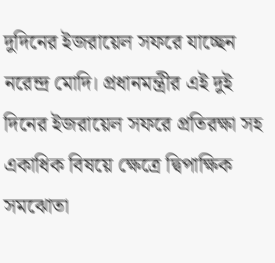দুদিনের ইজরায়েল সফরে যাচ্ছেন নরেন্দ্র মোদি। প্রধানমন্ত্রীর এই দুই দিনের ইজরায়েল সফরে প্রতিরক্ষা সহ একাধিক বিষয়ে ক্ষেত্রে দ্বিপাক্ষিক সমঝোতা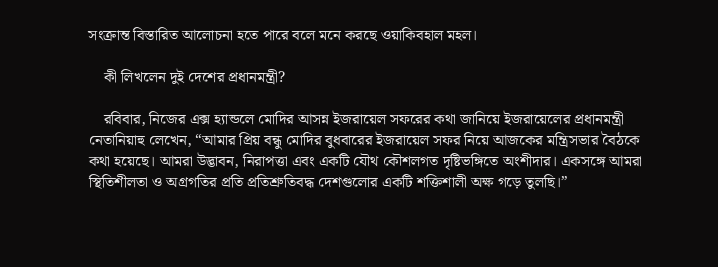সংক্রান্ত বিস্তারিত আলোচনা হতে পারে বলে মনে করছে ওয়াকিবহাল মহল।

    কী লিখলেন দুই দেশের প্রধানমন্ত্রী?

    রবিবার, নিজের এক্স হ্যান্ডলে মোদির আসন্ন ইজরায়েল সফরের কথা জানিয়ে ইজরায়েলের প্রধানমন্ত্রী নেতানিয়াহু লেখেন, “আমার প্রিয় বন্ধু মোদির বুধবারের ইজরায়েল সফর নিয়ে আজকের মন্ত্রিসভার বৈঠকে কথা হয়েছে। আমরা উদ্ভাবন, নিরাপত্তা এবং একটি যৌথ কৌশলগত দৃষ্টিভঙ্গিতে অংশীদার। একসঙ্গে আমরা স্থিতিশীলতা ও অগ্রগতির প্রতি প্রতিশ্রুতিবদ্ধ দেশগুলোর একটি শক্তিশালী অক্ষ গড়ে তুলছি।”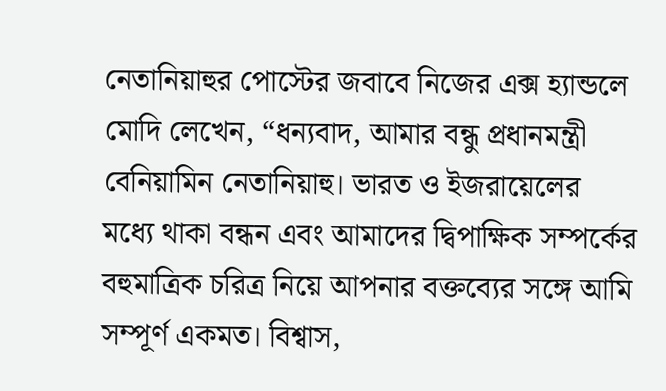নেতানিয়াহুর পোস্টের জবাবে নিজের এক্স হ্যান্ডলে মোদি লেখেন, “ধন্যবাদ, আমার বন্ধু প্রধানমন্ত্রী বেনিয়ামিন নেতানিয়াহু। ভারত ও ইজরায়েলের মধ্যে থাকা বন্ধন এবং আমাদের দ্বিপাক্ষিক সম্পর্কের বহুমাত্রিক চরিত্র নিয়ে আপনার বক্তব্যের সঙ্গে আমি সম্পূর্ণ একমত। বিশ্বাস,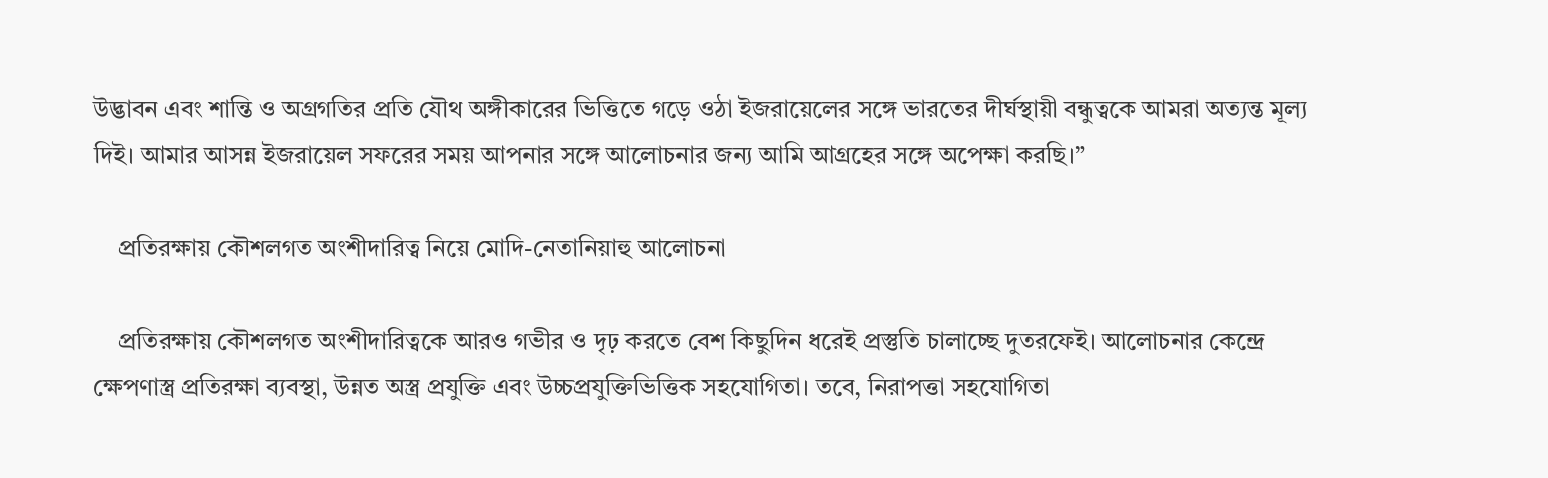উদ্ভাবন এবং শান্তি ও অগ্রগতির প্রতি যৌথ অঙ্গীকারের ভিত্তিতে গড়ে ওঠা ইজরায়েলের সঙ্গে ভারতের দীর্ঘস্থায়ী বন্ধুত্বকে আমরা অত্যন্ত মূল্য দিই। আমার আসন্ন ইজরায়েল সফরের সময় আপনার সঙ্গে আলোচনার জন্য আমি আগ্রহের সঙ্গে অপেক্ষা করছি।”

    প্রতিরক্ষায় কৌশলগত অংশীদারিত্ব নিয়ে মোদি-নেতানিয়াহু আলোচনা

    প্রতিরক্ষায় কৌশলগত অংশীদারিত্বকে আরও গভীর ও দৃঢ় করতে বেশ কিছুদিন ধরেই প্রস্তুতি চালাচ্ছে দুতরফেই। আলোচনার কেন্দ্রে ক্ষেপণাস্ত্র প্রতিরক্ষা ব্যবস্থা, উন্নত অস্ত্র প্রযুক্তি এবং উচ্চপ্রযুক্তিভিত্তিক সহযোগিতা। তবে, নিরাপত্তা সহযোগিতা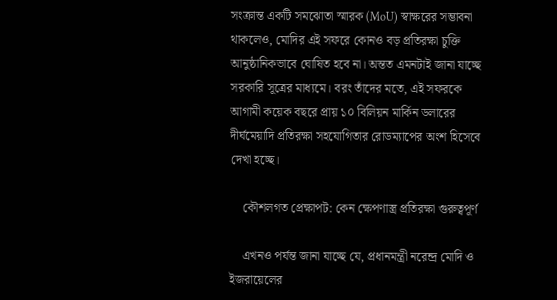সংক্রান্ত একটি সমঝোতা স্মারক (MoU) স্বাক্ষরের সম্ভাবনা থাকলেও, মোদির এই সফরে কোনও বড় প্রতিরক্ষা চুক্তি আনুষ্ঠানিকভাবে ঘোষিত হবে না। অন্তত এমনটাই জানা যাচ্ছে সরকারি সূত্রের মাধ্যমে। বরং তাঁদের মতে, এই সফরকে আগামী কয়েক বছরে প্রায় ১০ বিলিয়ন মার্কিন ডলারের দীর্ঘমেয়াদি প্রতিরক্ষা সহযোগিতার রোডম্যাপের অংশ হিসেবে দেখা হচ্ছে।

    কৌশলগত প্রেক্ষাপট: কেন ক্ষেপণাস্ত্র প্রতিরক্ষা গুরুত্বপূর্ণ

    এখনও পর্যন্ত জানা যাচ্ছে যে, প্রধানমন্ত্রী নরেন্দ্র মোদি ও ইজরায়েলের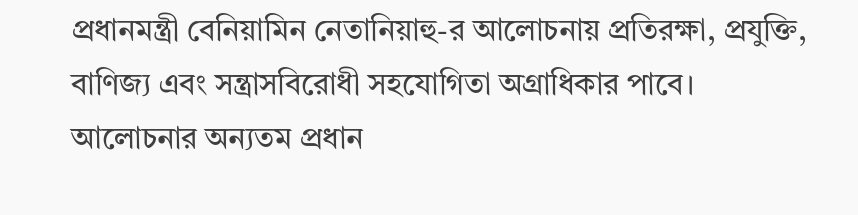প্রধানমন্ত্রী বেনিয়ামিন নেতানিয়াহু-র আলোচনায় প্রতিরক্ষা, প্রযুক্তি, বাণিজ্য এবং সন্ত্রাসবিরোধী সহযোগিতা অগ্রাধিকার পাবে। আলোচনার অন্যতম প্রধান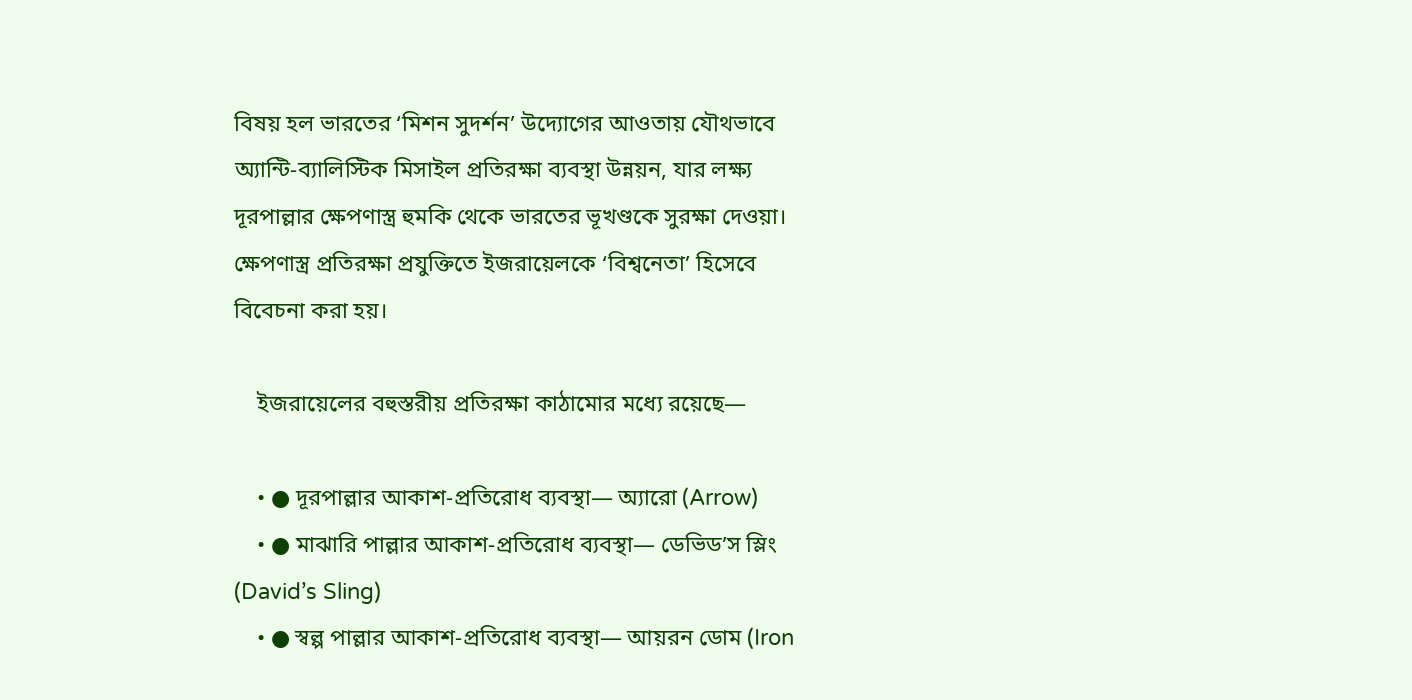বিষয় হল ভারতের ‘মিশন সুদর্শন’ উদ্যোগের আওতায় যৌথভাবে অ্যান্টি-ব্যালিস্টিক মিসাইল প্রতিরক্ষা ব্যবস্থা উন্নয়ন, যার লক্ষ্য দূরপাল্লার ক্ষেপণাস্ত্র হুমকি থেকে ভারতের ভূখণ্ডকে সুরক্ষা দেওয়া। ক্ষেপণাস্ত্র প্রতিরক্ষা প্রযুক্তিতে ইজরায়েলকে ‘বিশ্বনেতা’ হিসেবে বিবেচনা করা হয়।

    ইজরায়েলের বহুস্তরীয় প্রতিরক্ষা কাঠামোর মধ্যে রয়েছে—

    • ● দূরপাল্লার আকাশ-প্রতিরোধ ব্যবস্থা— অ্যারো (Arrow)
    • ● মাঝারি পাল্লার আকাশ-প্রতিরোধ ব্যবস্থা— ডেভিড’স স্লিং (David’s Sling)
    • ● স্বল্প পাল্লার আকাশ-প্রতিরোধ ব্যবস্থা— আয়রন ডোম (Iron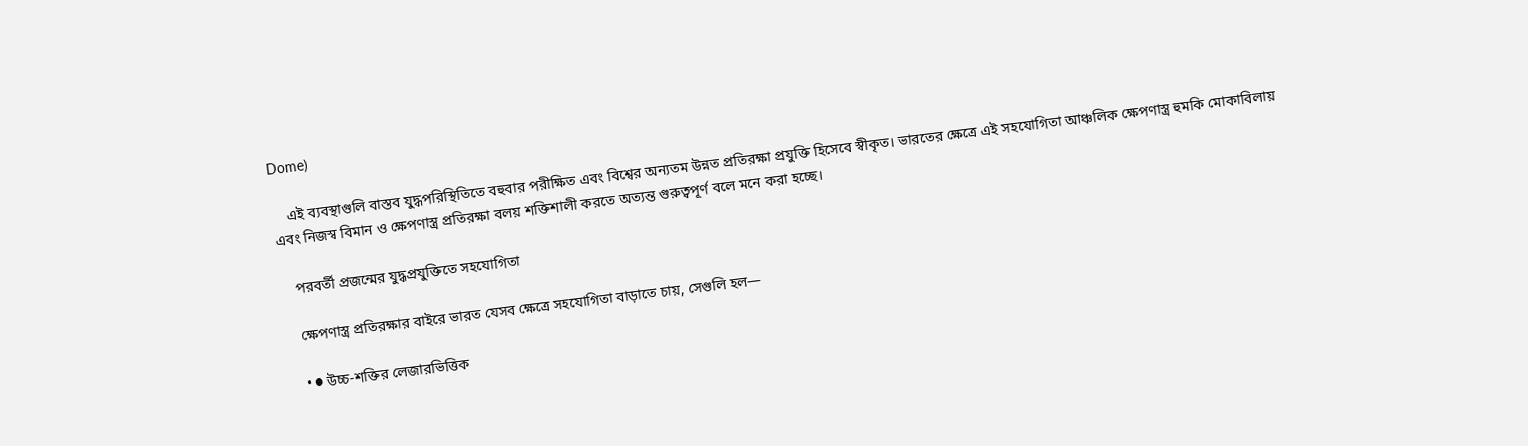Dome)

    এই ব্যবস্থাগুলি বাস্তব যুদ্ধপরিস্থিতিতে বহুবার পরীক্ষিত এবং বিশ্বের অন্যতম উন্নত প্রতিরক্ষা প্রযুক্তি হিসেবে স্বীকৃত। ভারতের ক্ষেত্রে এই সহযোগিতা আঞ্চলিক ক্ষেপণাস্ত্র হুমকি মোকাবিলায় এবং নিজস্ব বিমান ও ক্ষেপণাস্ত্র প্রতিরক্ষা বলয় শক্তিশালী করতে অত্যন্ত গুরুত্বপূর্ণ বলে মনে করা হচ্ছে।

    পরবর্তী প্রজন্মের যুদ্ধপ্রযুক্তিতে সহযোগিতা

    ক্ষেপণাস্ত্র প্রতিরক্ষার বাইরে ভারত যেসব ক্ষেত্রে সহযোগিতা বাড়াতে চায়, সেগুলি হল—

    • ● উচ্চ-শক্তির লেজারভিত্তিক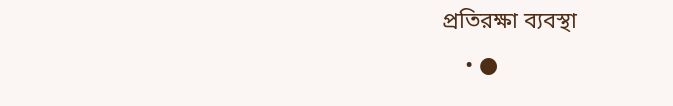প্রতিরক্ষা ব্যবস্থা
    • ●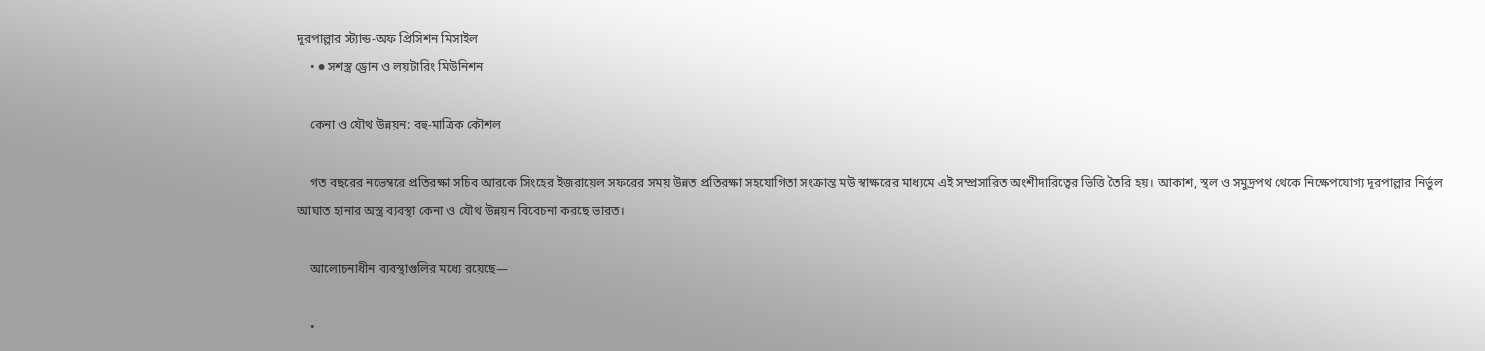দূরপাল্লার স্ট্যান্ড-অফ প্রিসিশন মিসাইল
    • ● সশস্ত্র ড্রোন ও লয়টারিং মিউনিশন

    কেনা ও যৌথ উন্নয়ন: বহু-মাত্রিক কৌশল

    গত বছরের নভেম্বরে প্রতিরক্ষা সচিব আরকে সিংহের ইজরায়েল সফরের সময় উন্নত প্রতিরক্ষা সহযোগিতা সংক্রান্ত মউ স্বাক্ষরের মাধ্যমে এই সম্প্রসারিত অংশীদারিত্বের ভিত্তি তৈরি হয়। আকাশ, স্থল ও সমুদ্রপথ থেকে নিক্ষেপযোগ্য দূরপাল্লার নির্ভুল আঘাত হানার অস্ত্র ব্যবস্থা কেনা ও যৌথ উন্নয়ন বিবেচনা করছে ভারত।

    আলোচনাধীন ব্যবস্থাগুলির মধ্যে রয়েছে—

    •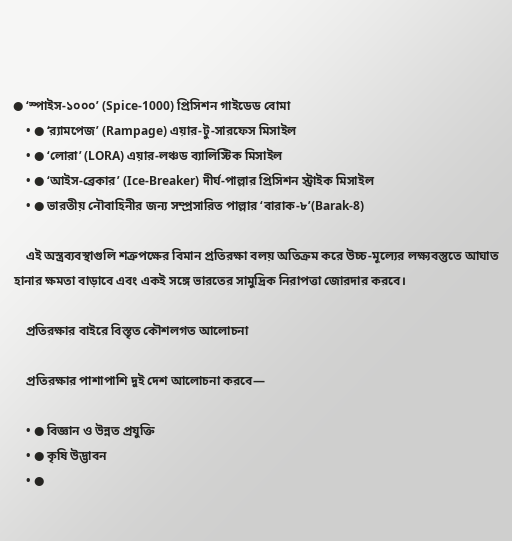● ‘স্পাইস-১০০০’ (Spice-1000) প্রিসিশন গাইডেড বোমা
    • ● ‘র‌্যামপেজ’ (Rampage) এয়ার-টু-সারফেস মিসাইল
    • ● ‘লোরা’ (LORA) এয়ার-লঞ্চড ব্যালিস্টিক মিসাইল
    • ● ‘আইস-ব্রেকার’ (Ice-Breaker) দীর্ঘ-পাল্লার প্রিসিশন স্ট্রাইক মিসাইল
    • ● ভারতীয় নৌবাহিনীর জন্য সম্প্রসারিত পাল্লার ‘বারাক-৮’(Barak-8)

    এই অস্ত্রব্যবস্থাগুলি শত্রুপক্ষের বিমান প্রতিরক্ষা বলয় অতিক্রম করে উচ্চ-মূল্যের লক্ষ্যবস্তুতে আঘাত হানার ক্ষমতা বাড়াবে এবং একই সঙ্গে ভারতের সামুদ্রিক নিরাপত্তা জোরদার করবে।

    প্রতিরক্ষার বাইরে বিস্তৃত কৌশলগত আলোচনা

    প্রতিরক্ষার পাশাপাশি দুই দেশ আলোচনা করবে—

    • ● বিজ্ঞান ও উন্নত প্রযুক্তি
    • ● কৃষি উদ্ভাবন
    • ●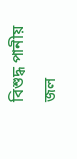বিশুদ্ধ পানীয় জল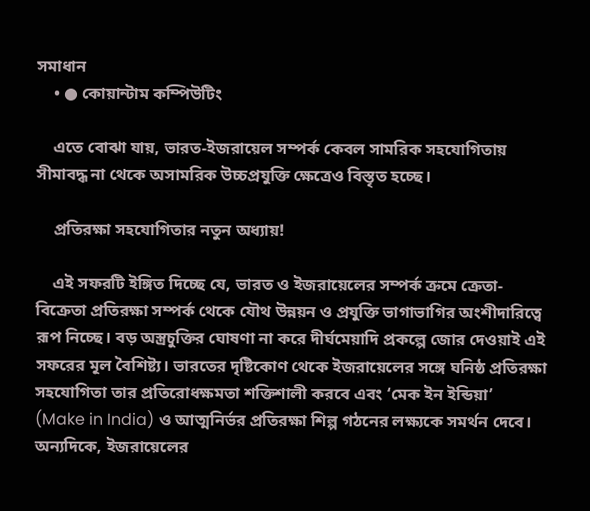সমাধান
    • ● কোয়ান্টাম কম্পিউটিং

    এতে বোঝা যায়, ভারত-ইজরায়েল সম্পর্ক কেবল সামরিক সহযোগিতায় সীমাবদ্ধ না থেকে অসামরিক উচ্চপ্রযুক্তি ক্ষেত্রেও বিস্তৃত হচ্ছে।

    প্রতিরক্ষা সহযোগিতার নতুন অধ্যায়!

    এই সফরটি ইঙ্গিত দিচ্ছে যে, ভারত ও ইজরায়েলের সম্পর্ক ক্রমে ক্রেতা-বিক্রেতা প্রতিরক্ষা সম্পর্ক থেকে যৌথ উন্নয়ন ও প্রযুক্তি ভাগাভাগির অংশীদারিত্বে রূপ নিচ্ছে। বড় অস্ত্রচুক্তির ঘোষণা না করে দীর্ঘমেয়াদি প্রকল্পে জোর দেওয়াই এই সফরের মূল বৈশিষ্ট্য। ভারতের দৃষ্টিকোণ থেকে ইজরায়েলের সঙ্গে ঘনিষ্ঠ প্রতিরক্ষা সহযোগিতা তার প্রতিরোধক্ষমতা শক্তিশালী করবে এবং ‘মেক ইন ইন্ডিয়া’ (Make in India) ও আত্মনির্ভর প্রতিরক্ষা শিল্প গঠনের লক্ষ্যকে সমর্থন দেবে। অন্যদিকে, ইজরায়েলের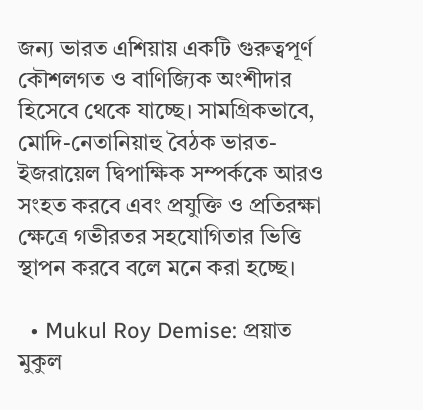জন্য ভারত এশিয়ায় একটি গুরুত্বপূর্ণ কৌশলগত ও বাণিজ্যিক অংশীদার হিসেবে থেকে যাচ্ছে। সামগ্রিকভাবে, মোদি-নেতানিয়াহু বৈঠক ভারত-ইজরায়েল দ্বিপাক্ষিক সম্পর্ককে আরও সংহত করবে এবং প্রযুক্তি ও প্রতিরক্ষা ক্ষেত্রে গভীরতর সহযোগিতার ভিত্তি স্থাপন করবে বলে মনে করা হচ্ছে।

  • Mukul Roy Demise: প্রয়াত মুকুল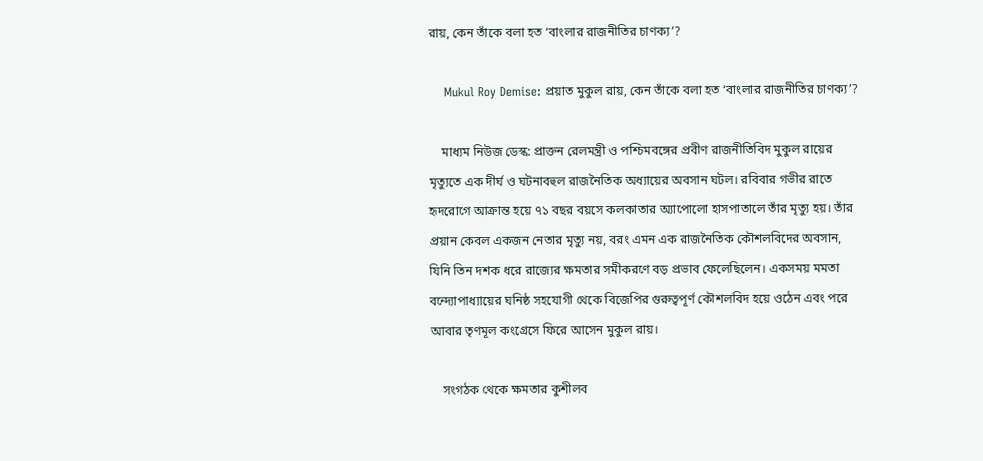রায়, কেন তাঁকে বলা হত ‘বাংলার রাজনীতির চাণক্য’?

    Mukul Roy Demise: প্রয়াত মুকুল রায়, কেন তাঁকে বলা হত ‘বাংলার রাজনীতির চাণক্য’?

    মাধ্যম নিউজ ডেস্ক: প্রাক্তন রেলমন্ত্রী ও পশ্চিমবঙ্গের প্রবীণ রাজনীতিবিদ মুকুল রায়ের মৃত্যুতে এক দীর্ঘ ও ঘটনাবহুল রাজনৈতিক অধ্যায়ের অবসান ঘটল। রবিবার গভীর রাতে হৃদরোগে আক্রান্ত হয়ে ৭১ বছর বয়সে কলকাতার অ্যাপোলো হাসপাতালে তাঁর মৃত্যু হয়। তাঁর প্রয়ান কেবল একজন নেতার মৃত্যু নয়, বরং এমন এক রাজনৈতিক কৌশলবিদের অবসান, যিনি তিন দশক ধরে রাজ্যের ক্ষমতার সমীকরণে বড় প্রভাব ফেলেছিলেন। একসময় মমতা বন্দ্যোপাধ্যায়ের ঘনিষ্ঠ সহযোগী থেকে বিজেপির গুরুত্বপূর্ণ কৌশলবিদ হয়ে ওঠেন এবং পরে আবার তৃণমূল কংগ্রেসে ফিরে আসেন মুকুল রায়।

    সংগঠক থেকে ক্ষমতার কুশীলব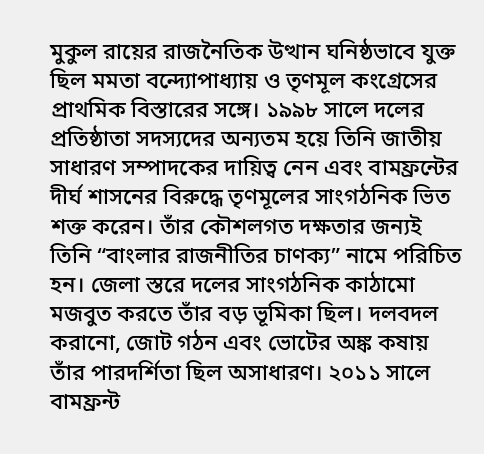মুকুল রায়ের রাজনৈতিক উত্থান ঘনিষ্ঠভাবে যুক্ত ছিল মমতা বন্দ্যোপাধ্যায় ও তৃণমূল কংগ্রেসের প্রাথমিক বিস্তারের সঙ্গে। ১৯৯৮ সালে দলের প্রতিষ্ঠাতা সদস্যদের অন্যতম হয়ে তিনি জাতীয় সাধারণ সম্পাদকের দায়িত্ব নেন এবং বামফ্রন্টের দীর্ঘ শাসনের বিরুদ্ধে তৃণমূলের সাংগঠনিক ভিত শক্ত করেন। তাঁর কৌশলগত দক্ষতার জন্যই তিনি “বাংলার রাজনীতির চাণক্য” নামে পরিচিত হন। জেলা স্তরে দলের সাংগঠনিক কাঠামো মজবুত করতে তাঁর বড় ভূমিকা ছিল। দলবদল করানো, জোট গঠন এবং ভোটের অঙ্ক কষায় তাঁর পারদর্শিতা ছিল অসাধারণ। ২০১১ সালে বামফ্রন্ট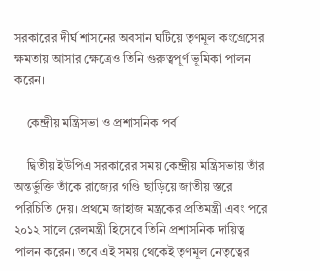সরকারের দীর্ঘ শাসনের অবসান ঘটিয়ে তৃণমূল কংগ্রেসের ক্ষমতায় আসার ক্ষেত্রেও তিনি গুরুত্বপূর্ণ ভূমিকা পালন করেন।

    কেন্দ্রীয় মন্ত্রিসভা ও প্রশাসনিক পর্ব

    দ্বিতীয় ইউপিএ সরকারের সময় কেন্দ্রীয় মন্ত্রিসভায় তাঁর অন্তর্ভুক্তি তাঁকে রাজ্যের গণ্ডি ছাড়িয়ে জাতীয় স্তরে পরিচিতি দেয়। প্রথমে জাহাজ মন্ত্রকের প্রতিমন্ত্রী এবং পরে ২০১২ সালে রেলমন্ত্রী হিসেবে তিনি প্রশাসনিক দায়িত্ব পালন করেন। তবে এই সময় থেকেই তৃণমূল নেতৃত্বের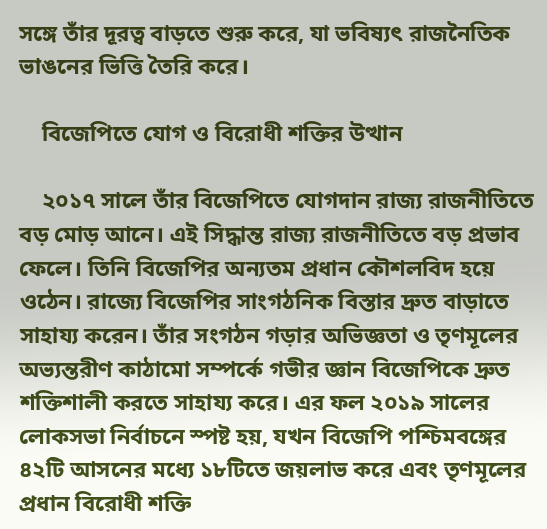সঙ্গে তাঁর দূরত্ব বাড়তে শুরু করে, যা ভবিষ্যৎ রাজনৈতিক ভাঙনের ভিত্তি তৈরি করে।

    বিজেপিতে যোগ ও বিরোধী শক্তির উত্থান

    ২০১৭ সালে তাঁর বিজেপিতে যোগদান রাজ্য রাজনীতিতে বড় মোড় আনে। এই সিদ্ধান্ত রাজ্য রাজনীতিতে বড় প্রভাব ফেলে। তিনি বিজেপির অন্যতম প্রধান কৌশলবিদ হয়ে ওঠেন। রাজ্যে বিজেপির সাংগঠনিক বিস্তার দ্রুত বাড়াতে সাহায্য করেন। তাঁর সংগঠন গড়ার অভিজ্ঞতা ও তৃণমূলের অভ্যন্তরীণ কাঠামো সম্পর্কে গভীর জ্ঞান বিজেপিকে দ্রুত শক্তিশালী করতে সাহায্য করে। এর ফল ২০১৯ সালের লোকসভা নির্বাচনে স্পষ্ট হয়, যখন বিজেপি পশ্চিমবঙ্গের ৪২টি আসনের মধ্যে ১৮টিতে জয়লাভ করে এবং তৃণমূলের প্রধান বিরোধী শক্তি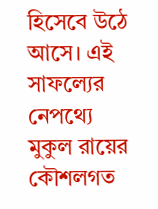হিসেবে উঠে আসে। এই সাফল্যের নেপথ্যে মুকুল রায়ের কৌশলগত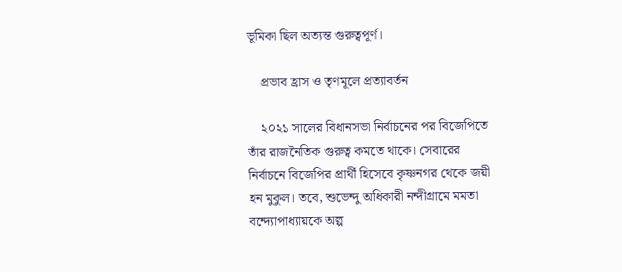ভূমিকা ছিল অত্যন্ত গুরুত্বপূর্ণ।

    প্রভাব হ্রাস ও তৃণমূলে প্রত্যাবর্তন

    ২০২১ সালের বিধানসভা নির্বাচনের পর বিজেপিতে তাঁর রাজনৈতিক গুরুত্ব কমতে থাকে। সেবারের নির্বাচনে বিজেপির প্রার্থী হিসেবে কৃষ্ণনগর থেকে জয়ী হন মুকুল। তবে, শুভেন্দু অধিকারী নন্দীগ্রামে মমতা বন্দ্যোপাধ্যায়কে অল্প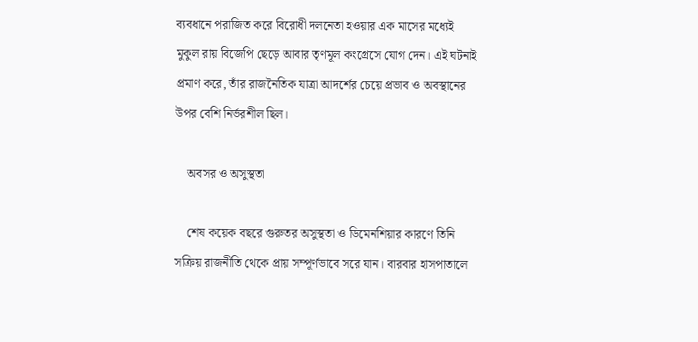ব্যবধানে পরাজিত করে বিরোধী দলনেতা হওয়ার এক মাসের মধ্যেই মুকুল রায় বিজেপি ছেড়ে আবার তৃণমূল কংগ্রেসে যোগ দেন। এই ঘটনাই প্রমাণ করে, তাঁর রাজনৈতিক যাত্রা আদর্শের চেয়ে প্রভাব ও অবস্থানের উপর বেশি নির্ভরশীল ছিল।

    অবসর ও অসুস্থতা

    শেষ কয়েক বছরে গুরুতর অসুস্থতা ও ডিমেনশিয়ার কারণে তিনি সক্রিয় রাজনীতি থেকে প্রায় সম্পূর্ণভাবে সরে যান। বারবার হাসপাতালে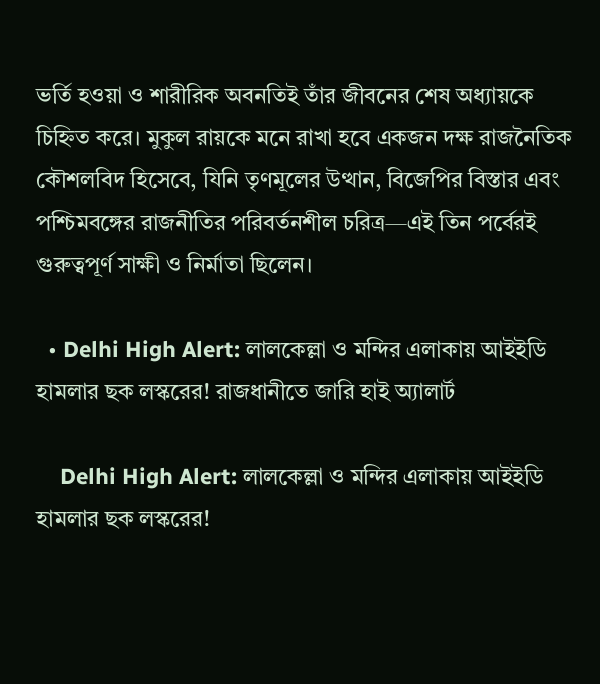ভর্তি হওয়া ও শারীরিক অবনতিই তাঁর জীবনের শেষ অধ্যায়কে চিহ্নিত করে। মুকুল রায়কে মনে রাখা হবে একজন দক্ষ রাজনৈতিক কৌশলবিদ হিসেবে, যিনি তৃণমূলের উত্থান, বিজেপির বিস্তার এবং পশ্চিমবঙ্গের রাজনীতির পরিবর্তনশীল চরিত্র—এই তিন পর্বেরই গুরুত্বপূর্ণ সাক্ষী ও নির্মাতা ছিলেন।

  • Delhi High Alert: লালকেল্লা ও মন্দির এলাকায় আইইডি হামলার ছক লস্করের! রাজধানীতে জারি হাই অ্যালার্ট

    Delhi High Alert: লালকেল্লা ও মন্দির এলাকায় আইইডি হামলার ছক লস্করের!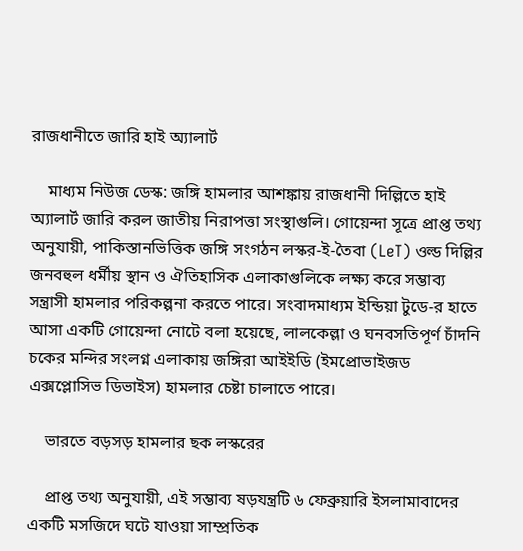রাজধানীতে জারি হাই অ্যালার্ট

    মাধ্যম নিউজ ডেস্ক: জঙ্গি হামলার আশঙ্কায় রাজধানী দিল্লিতে হাই অ্যালার্ট জারি করল জাতীয় নিরাপত্তা সংস্থাগুলি। গোয়েন্দা সূত্রে প্রাপ্ত তথ্য অনুযায়ী, পাকিস্তানভিত্তিক জঙ্গি সংগঠন লস্কর-ই-তৈবা (LeT) ওল্ড দিল্লির জনবহুল ধর্মীয় স্থান ও ঐতিহাসিক এলাকাগুলিকে লক্ষ্য করে সম্ভাব্য সন্ত্রাসী হামলার পরিকল্পনা করতে পারে। সংবাদমাধ্যম ইন্ডিয়া টুডে-র হাতে আসা একটি গোয়েন্দা নোটে বলা হয়েছে, লালকেল্লা ও ঘনবসতিপূর্ণ চাঁদনি চকের মন্দির সংলগ্ন এলাকায় জঙ্গিরা আইইডি (ইমপ্রোভাইজড এক্সপ্লোসিভ ডিভাইস) হামলার চেষ্টা চালাতে পারে।

    ভারতে বড়সড় হামলার ছক লস্করের

    প্রাপ্ত তথ্য অনুযায়ী, এই সম্ভাব্য ষড়যন্ত্রটি ৬ ফেব্রুয়ারি ইসলামাবাদের একটি মসজিদে ঘটে যাওয়া সাম্প্রতিক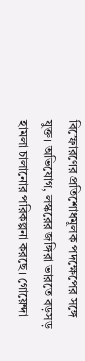বিস্ফোরণের প্রতিশোধমূলক পদক্ষেপের সঙ্গে যুক্ত। অভিযোগ, লস্করের জঙ্গিরা ভারতে বড়সড় হামলা চালানোর পরিকল্পনা করছে। গোয়েন্দা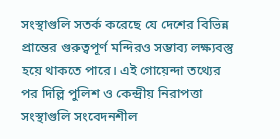সংস্থাগুলি সতর্ক করেছে যে দেশের বিভিন্ন প্রান্তের গুরুত্বপূর্ণ মন্দিরও সম্ভাব্য লক্ষ্যবস্তু হয়ে থাকতে পারে। এই গোয়েন্দা তথ্যের পর দিল্লি পুলিশ ও কেন্দ্রীয় নিরাপত্তা সংস্থাগুলি সংবেদনশীল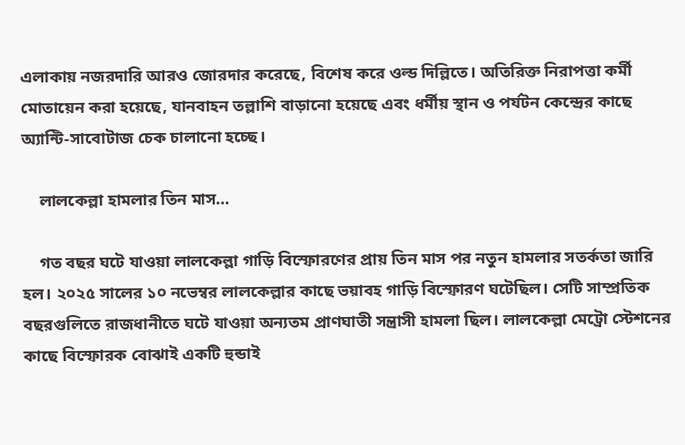এলাকায় নজরদারি আরও জোরদার করেছে, বিশেষ করে ওল্ড দিল্লিতে। অতিরিক্ত নিরাপত্তা কর্মী মোতায়েন করা হয়েছে, যানবাহন তল্লাশি বাড়ানো হয়েছে এবং ধর্মীয় স্থান ও পর্যটন কেন্দ্রের কাছে অ্যান্টি-সাবোটাজ চেক চালানো হচ্ছে।

    লালকেল্লা হামলার তিন মাস…

    গত বছর ঘটে যাওয়া লালকেল্লা গাড়ি বিস্ফোরণের প্রায় তিন মাস পর নতুন হামলার সতর্কতা জারি হল। ২০২৫ সালের ১০ নভেম্বর লালকেল্লার কাছে ভয়াবহ গাড়ি বিস্ফোরণ ঘটেছিল। সেটি সাম্প্রতিক বছরগুলিতে রাজধানীতে ঘটে যাওয়া অন্যতম প্রাণঘাতী সন্ত্রাসী হামলা ছিল। লালকেল্লা মেট্রো স্টেশনের কাছে বিস্ফোরক বোঝাই একটি হুন্ডাই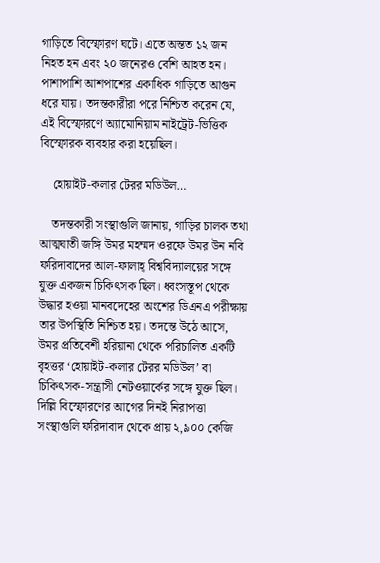গাড়িতে বিস্ফোরণ ঘটে। এতে অন্তত ১২ জন নিহত হন এবং ২০ জনেরও বেশি আহত হন। পাশাপাশি আশপাশের একাধিক গাড়িতে আগুন ধরে যায়। তদন্তকারীরা পরে নিশ্চিত করেন যে, এই বিস্ফোরণে অ্যামোনিয়াম নাইট্রেট-ভিত্তিক বিস্ফোরক ব্যবহার করা হয়েছিল।

    হোয়াইট-কলার টেরর মডিউল…

    তদন্তকারী সংস্থাগুলি জানায়, গাড়ির চালক তথা আত্মঘাতী জঙ্গি উমর মহম্মদ ওরফে উমর উন নবি ফরিদাবাদের আল-ফালাহ্ বিশ্ববিদ্যালয়ের সঙ্গে যুক্ত একজন চিকিৎসক ছিল। ধ্বংসস্তূপ থেকে উদ্ধার হওয়া মানবদেহের অংশের ডিএনএ পরীক্ষায় তার উপস্থিতি নিশ্চিত হয়। তদন্তে উঠে আসে, উমর প্রতিবেশী হরিয়ানা থেকে পরিচালিত একটি বৃহত্তর ‘হোয়াইট-কলার টেরর মডিউল’ বা চিকিৎসক-সন্ত্রাসী নেটওয়ার্কের সঙ্গে যুক্ত ছিল। দিল্লি বিস্ফোরণের আগের দিনই নিরাপত্তা সংস্থাগুলি ফরিদাবাদ থেকে প্রায় ২,৯০০ কেজি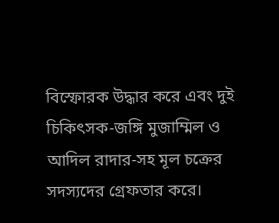বিস্ফোরক উদ্ধার করে এবং দুই চিকিৎসক-জঙ্গি মুজাম্মিল ও আদিল রাদার-সহ মূল চক্রের সদস্যদের গ্রেফতার করে।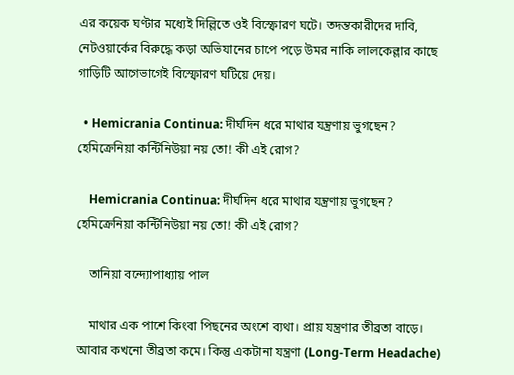এর কয়েক ঘণ্টার মধ্যেই দিল্লিতে ওই বিস্ফোরণ ঘটে। তদন্তকারীদের দাবি, নেটওয়ার্কের বিরুদ্ধে কড়া অভিযানের চাপে পড়ে উমর নাকি লালকেল্লার কাছে গাড়িটি আগেভাগেই বিস্ফোরণ ঘটিয়ে দেয়।

  • Hemicrania Continua: দীর্ঘদিন ধরে মাথার যন্ত্রণায় ভুগছেন? হেমিক্রেনিয়া কন্টিনিউয়া নয় তো! কী এই রোগ?

    Hemicrania Continua: দীর্ঘদিন ধরে মাথার যন্ত্রণায় ভুগছেন? হেমিক্রেনিয়া কন্টিনিউয়া নয় তো! কী এই রোগ?

    তানিয়া বন্দ্যোপাধ্যায় পাল

    মাথার এক পাশে কিংবা পিছনের অংশে ব্যথা। প্রায় যন্ত্রণার তীব্রতা বাড়ে। আবার কখনো তীব্রতা কমে। কিন্তু একটানা যন্ত্রণা (Long-Term Headache)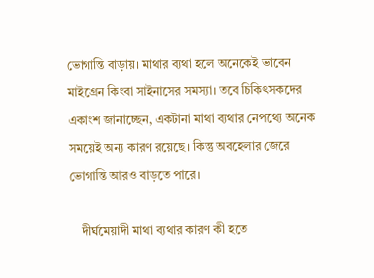ভোগান্তি বাড়ায়। মাথার ব্যথা হলে অনেকেই ভাবেন মাইগ্রেন কিংবা সাইনাসের সমস্যা। তবে চিকিৎসকদের একাংশ জানাচ্ছেন, একটানা মাথা ব্যথার নেপথ্যে অনেক সময়েই অন্য কারণ রয়েছে। কিন্তু অবহেলার জেরে ভোগান্তি আরও বাড়তে পারে।

    দীর্ঘমেয়াদী মাথা ব্যথার কারণ কী হতে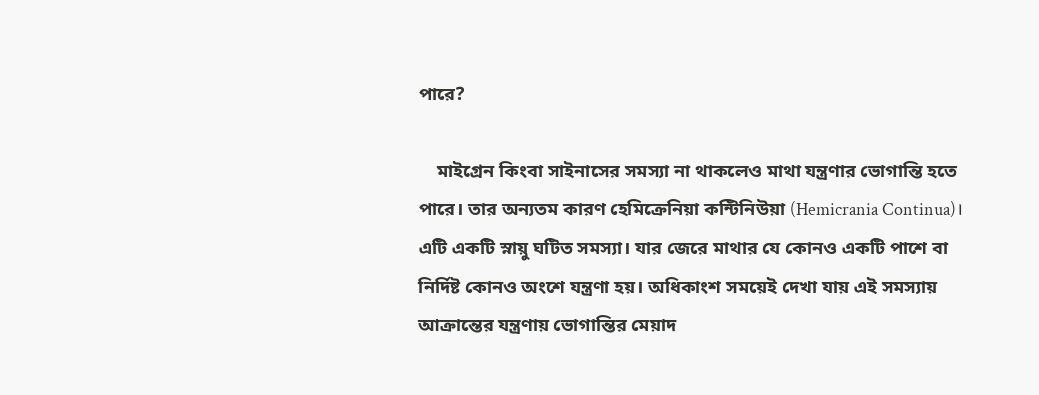পারে?

    মাইগ্রেন কিংবা সাইনাসের সমস্যা না থাকলেও মাথা যন্ত্রণার ভোগান্তি হতে পারে। তার অন্যতম কারণ হেমিক্রেনিয়া কন্টিনিউয়া (Hemicrania Continua)। এটি একটি স্নায়ু ঘটিত সমস্যা। যার জেরে মাথার যে কোনও একটি পাশে বা নির্দিষ্ট কোনও অংশে যন্ত্রণা হয়। অধিকাংশ সময়েই দেখা যায় এই সমস্যায় আক্রান্তের যন্ত্রণায় ভোগান্তির মেয়াদ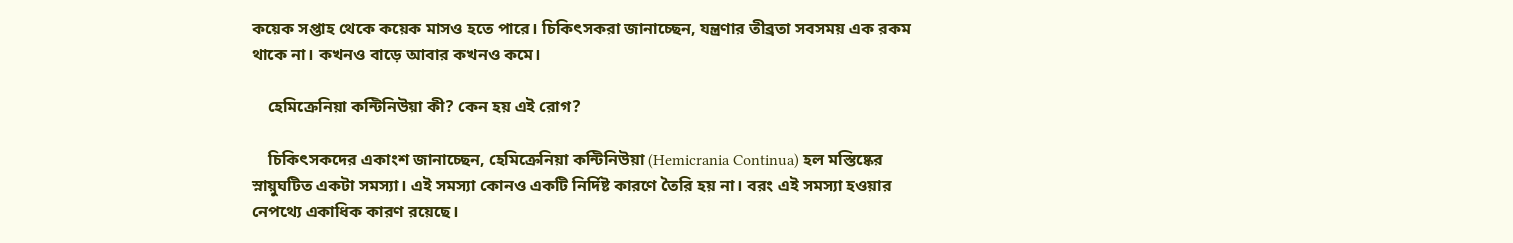কয়েক সপ্তাহ থেকে কয়েক মাসও হতে পারে। চিকিৎসকরা জানাচ্ছেন, যন্ত্রণার তীব্রতা সবসময় এক রকম থাকে না। কখনও বাড়ে আবার কখনও কমে।

    হেমিক্রেনিয়া কন্টিনিউয়া কী? কেন হয় এই রোগ?

    চিকিৎসকদের একাংশ জানাচ্ছেন, হেমিক্রেনিয়া কন্টিনিউয়া (Hemicrania Continua) হল মস্তিষ্কের স্নায়ুঘটিত একটা সমস্যা। এই সমস্যা কোনও একটি নির্দিষ্ট কারণে তৈরি হয় না। বরং এই সমস্যা হওয়ার নেপথ্যে একাধিক কারণ রয়েছে‌।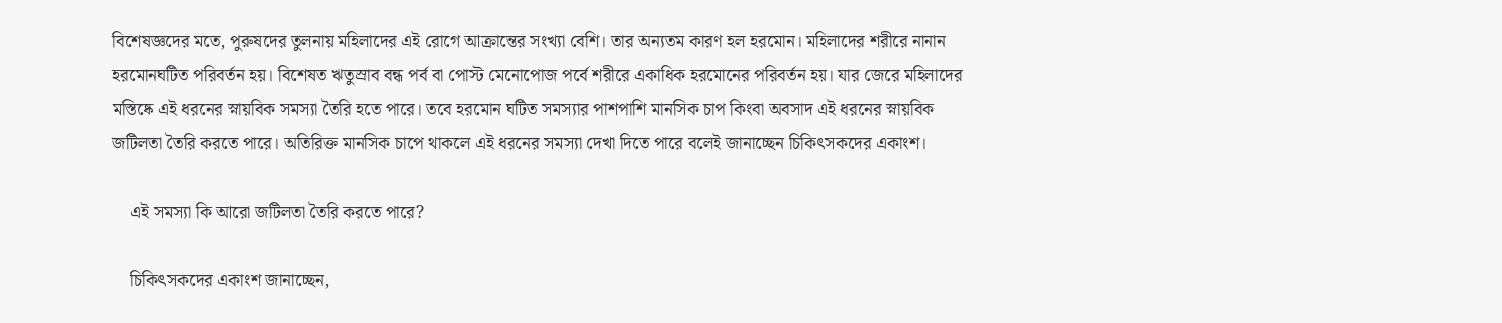বিশেষজ্ঞদের মতে, পুরুষদের তুলনায় মহিলাদের এই রোগে আক্রান্তের সংখ্যা বেশি। তার অন্যতম কারণ হল হরমোন। মহিলাদের শরীরে নানান হরমোনঘটিত পরিবর্তন হয়। বিশেষত ঋতুস্রাব বন্ধ পর্ব বা পোস্ট মেনোপোজ পর্বে শরীরে একাধিক হরমোনের পরিবর্তন হয়। যার জেরে মহিলাদের মস্তিষ্কে এই ধরনের স্নায়বিক সমস্যা তৈরি হতে পারে। তবে হরমোন ঘটিত সমস্যার পাশপাশি মানসিক চাপ কিংবা অবসাদ এই ধরনের স্নায়বিক জটিলতা তৈরি করতে পারে। অতিরিক্ত মানসিক চাপে থাকলে এই ধরনের সমস্যা দেখা দিতে পারে বলেই জানাচ্ছেন চিকিৎসকদের একাংশ।

    এই সমস্যা কি আরো জটিলতা তৈরি করতে পারে?

    চিকিৎসকদের একাংশ জানাচ্ছেন,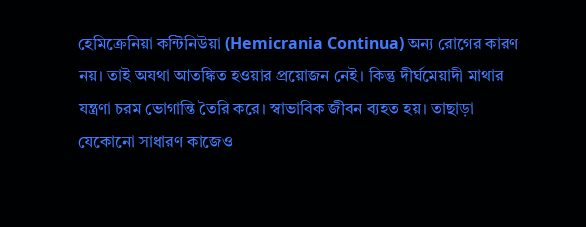হেমিক্রেনিয়া কন্টিনিউয়া (Hemicrania Continua) অন্য রোগের কারণ নয়। তাই অযথা আতঙ্কিত হওয়ার প্রয়োজন নেই। কিন্তু দীর্ঘমেয়াদী মাথার যন্ত্রণা চরম ভোগান্তি তৈরি করে। স্বাভাবিক জীবন ব্যহত হয়। তাছাড়া যেকোনো সাধারণ কাজেও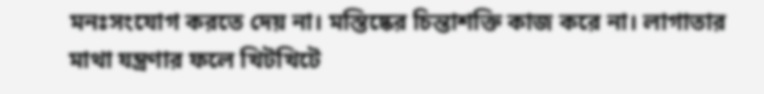মনঃসংযোগ করতে দেয় না। মস্তিষ্কের চিন্তাশক্তি কাজ করে না। লাগাতার মাথা যন্ত্রণার ফলে খিটখিটে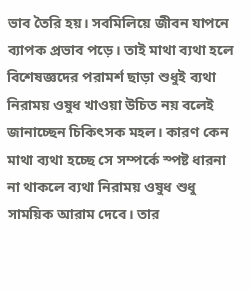ভাব তৈরি হয়। সবমিলিয়ে জীবন যাপনে ব্যাপক প্রভাব পড়ে। তাই মাথা ব্যথা হলে বিশেষজ্ঞদের পরামর্শ ছাড়া শুধুই ব্যথা নিরাময় ওষুধ খাওয়া উচিত নয় বলেই জানাচ্ছেন চিকিৎসক মহল। কারণ কেন মাথা ব্যথা হচ্ছে সে সম্পর্কে স্পষ্ট ধারনা না থাকলে ব্যথা নিরাময় ওষুধ শুধু সাময়িক আরাম দেবে। তার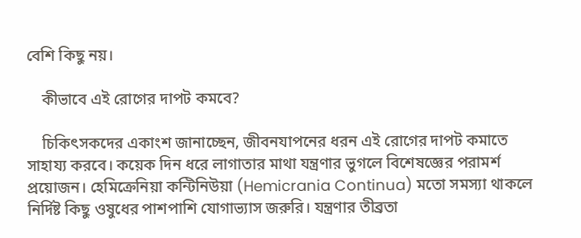বেশি কিছু নয়।

    কীভাবে এই রোগের দাপট কমবে?

    চিকিৎসকদের একাংশ জানাচ্ছেন, জীবনযাপনের ধরন এই রোগের দাপট কমাতে সাহায্য করবে। কয়েক দিন ধরে লাগাতার মাথা যন্ত্রণার ভুগলে বিশেষজ্ঞের পরামর্শ প্রয়োজন। হেমিক্রেনিয়া কন্টিনিউয়া (Hemicrania Continua) মতো সমস্যা থাকলে নির্দিষ্ট কিছু ওষুধের পাশপাশি যোগাভ্যাস জরুরি। যন্ত্রণার তীব্রতা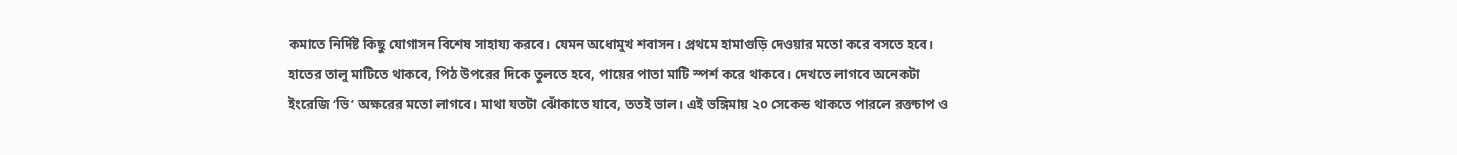কমাতে নির্দিষ্ট কিছু যোগাসন বিশেষ সাহায্য করবে। যেমন অধোমুখ শবাসন। প্রথমে হামাগুড়ি দেওয়ার মতো করে বসতে হবে। হাতের তালু মাটিতে থাকবে, পিঠ উপরের দিকে তুলতে হবে, পায়ের পাতা মাটি স্পর্শ করে থাকবে। দেখতে লাগবে অনেকটা ইংরেজি ‘ভি’ অক্ষরের মতো লাগবে। মাথা যতটা ঝোঁকাতে যাবে, ততই ভাল। এই ভঙ্গিমায় ২০ সেকেন্ড থাকতে পারলে রক্তচাপ ও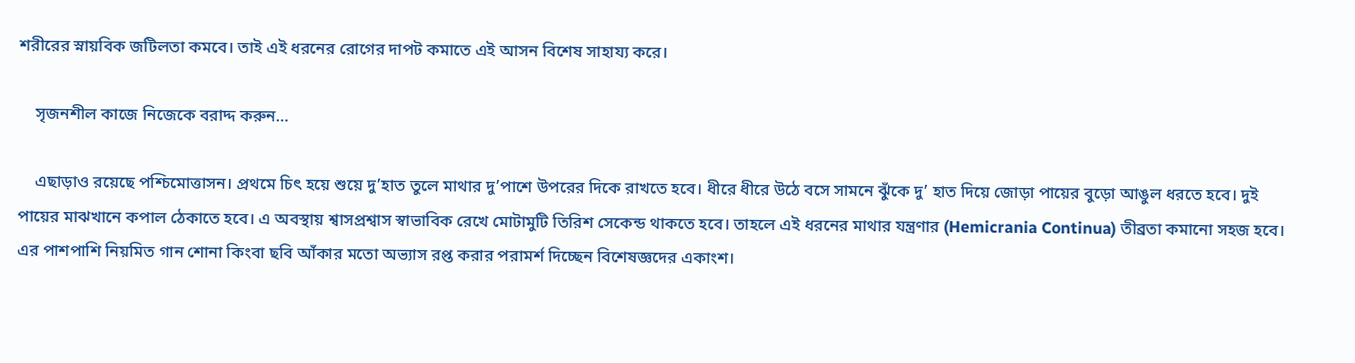শরীরের স্নায়বিক জটিলতা কমবে। তাই এই ধরনের রোগের দাপট কমাতে এই আসন বিশেষ সাহায্য করে।

    সৃজনশীল কাজে নিজেকে বরাদ্দ করুন…

    এছাড়াও রয়েছে পশ্চিমোত্তাসন। প্রথমে চিৎ হয়ে শুয়ে দু’হাত তুলে মাথার দু’পাশে উপরের দিকে রাখতে হবে। ধীরে ধীরে উঠে বসে সামনে ঝুঁকে দু’ হাত দিয়ে জোড়া পায়ের বুড়ো আঙুল ধরতে হবে। দুই পায়ের মাঝখানে কপাল ঠেকাতে হবে। এ অবস্থায় শ্বাসপ্রশ্বাস স্বাভাবিক রেখে মোটামুটি তিরিশ সেকেন্ড থাকতে হবে। তাহলে এই ধরনের মাথার যন্ত্রণার (Hemicrania Continua) তীব্রতা কমানো সহজ হবে। এর পাশপাশি নিয়মিত গান শোনা কিংবা ছবি আঁকার মতো অভ্যাস রপ্ত করার পরামর্শ দিচ্ছেন বিশেষজ্ঞদের একাংশ।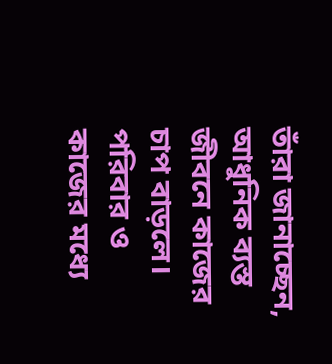তাঁরা জানাচ্ছেন, আধুনিক ব্যস্ত জীবনে কাজের চাপ বাড়লে। পরিবার ও কাজের মধ্যে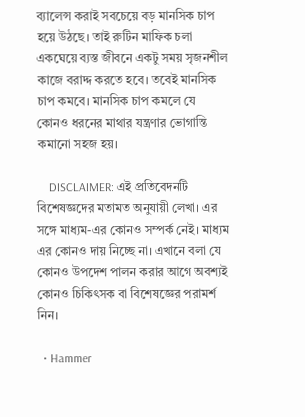ব্যালেন্স করাই সবচেয়ে বড় মানসিক চাপ হয়ে উঠছে। তাই রুটিন মাফিক চলা একঘেয়ে ব্যস্ত জীবনে একটু সময় সৃজনশীল কাজে বরাদ্দ করতে হবে। তবেই মানসিক চাপ কমবে। মানসিক চাপ কমলে যে কোনও ধরনের মাথার যন্ত্রণার ভোগান্তি কমানো সহজ হয়।

    DISCLAIMER: এই প্রতিবেদনটি বিশেষজ্ঞদের মতামত অনুযায়ী লেখা। এর সঙ্গে মাধ্যম-এর কোনও সম্পর্ক নেই। মাধ্যম এর কোনও দায় নিচ্ছে না। এখানে বলা যে কোনও উপদেশ পালন করার আগে অবশ্যই কোনও চিকিৎসক বা বিশেষজ্ঞের পরামর্শ নিন।

  • Hammer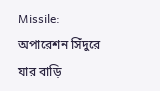Missile: অপারেশন সিঁদুরে যার বাড়ি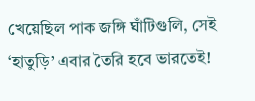খেয়েছিল পাক জঙ্গি ঘাঁটিগুলি, সেই ‘হাতুড়ি’ এবার তৈরি হবে ভারতেই!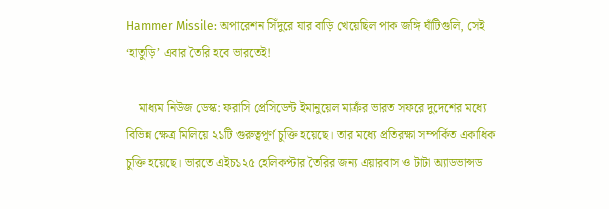Hammer Missile: অপারেশন সিঁদুরে যার বাড়ি খেয়েছিল পাক জঙ্গি ঘাঁটিগুলি, সেই ‘হাতুড়ি’ এবার তৈরি হবে ভারতেই!

    মাধ্যম নিউজ ডেস্ক: ফরাসি প্রেসিডেন্ট ইমানুয়েল মাক্রঁর ভারত সফরে দুদেশের মধ্যে বিভিন্ন ক্ষেত্র মিলিয়ে ২১টি গুরুত্বপূর্ণ চুক্তি হয়েছে। তার মধ্যে প্রতিরক্ষা সম্পর্কিত একাধিক চুক্তি হয়েছে। ভারতে এইচ১২৫ হেলিকপ্টার তৈরির জন্য এয়ারবাস ও টাটা অ্যাডভান্সড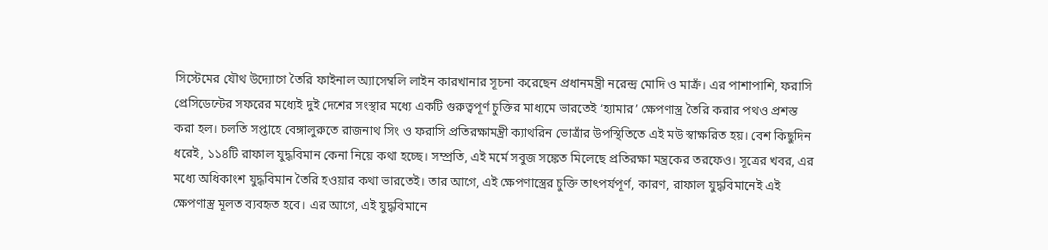সিস্টেমের যৌথ উদ্যোগে তৈরি ফাইনাল অ্যাসেম্বলি লাইন কারখানার সূচনা করেছেন প্রধানমন্ত্রী নরেন্দ্র মোদি ও মাক্রঁ। এর পাশাপাশি, ফরাসি প্রেসিডেন্টের সফরের মধ্যেই দুই দেশের সংস্থার মধ্যে একটি গুরুত্বপূর্ণ চুক্তির মাধ্যমে ভারতেই ‘হ্যামার’ ক্ষেপণাস্ত্র তৈরি করার পথও প্রশস্ত করা হল। চলতি সপ্তাহে বেঙ্গালুরুতে রাজনাথ সিং ও ফরাসি প্রতিরক্ষামন্ত্রী ক্যাথরিন ভোত্রাঁর উপস্থিতিতে এই মউ স্বাক্ষরিত হয়। বেশ কিছুদিন ধরেই, ১১৪টি রাফাল যুদ্ধবিমান কেনা নিয়ে কথা হচ্ছে। সম্প্রতি, এই মর্মে সবুজ সঙ্কেত মিলেছে প্রতিরক্ষা মন্ত্রকের তরফেও। সূত্রের খবর, এর মধ্যে অধিকাংশ যুদ্ধবিমান তৈরি হওয়ার কথা ভারতেই। তার আগে, এই ক্ষেপণাস্ত্রের চুক্তি তাৎপর্যপূর্ণ, কারণ, রাফাল যুদ্ধবিমানেই এই ক্ষেপণাস্ত্র মূলত ব্যবহৃত হবে। এর আগে, এই যুদ্ধবিমানে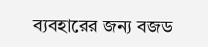ব্যবহারের জন্য বজড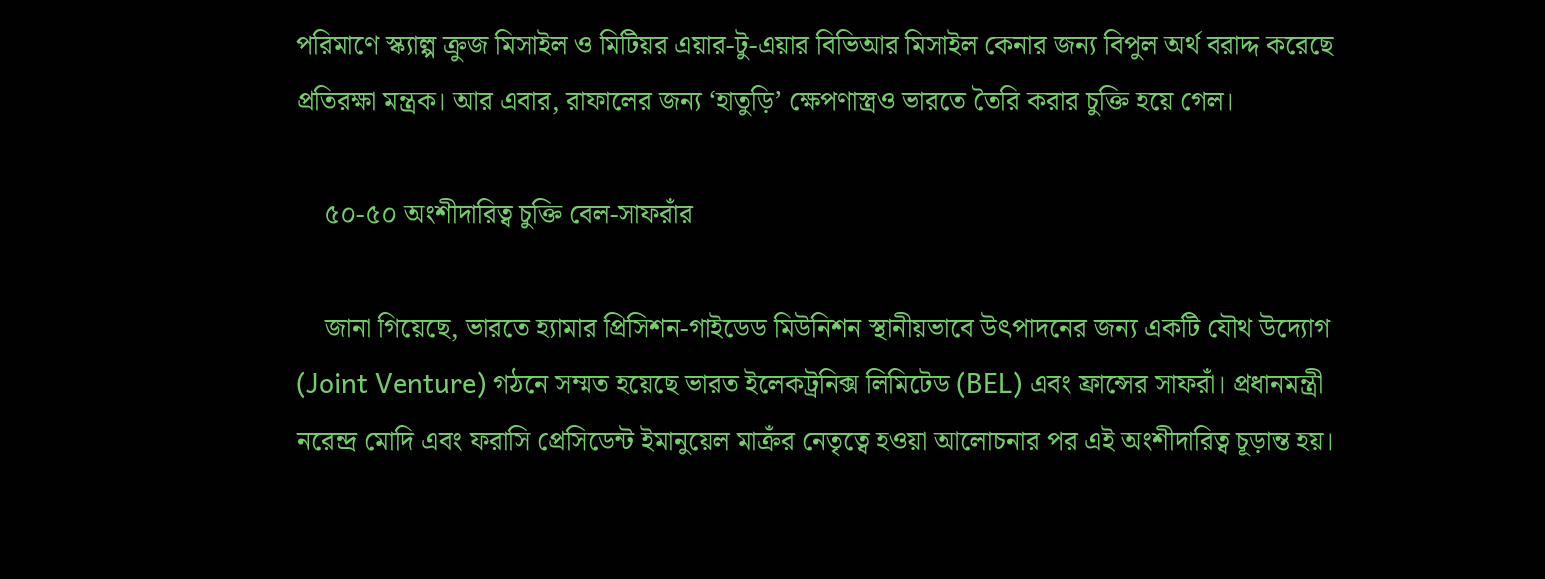পরিমাণে স্ক্যাল্প ক্রুজ মিসাইল ও মিটিয়র এয়ার-টু-এয়ার বিভিআর মিসাইল কেনার জন্য বিপুল অর্থ বরাদ্দ করেছে প্রতিরক্ষা মন্ত্রক। আর এবার, রাফালের জন্য ‘হাতুড়ি’ ক্ষেপণাস্ত্রও ভারতে তৈরি করার চুক্তি হয়ে গেল।

    ৫০-৫০ অংশীদারিত্ব চুক্তি বেল-সাফরাঁর

    জানা গিয়েছে, ভারতে হ্যামার প্রিসিশন-গাইডেড মিউনিশন স্থানীয়ভাবে উৎপাদনের জন্য একটি যৌথ উদ্যোগ (Joint Venture) গঠনে সম্মত হয়েছে ভারত ইলেকট্রনিক্স লিমিটেড (BEL) এবং ফ্রান্সের সাফরাঁ। প্রধানমন্ত্রী নরেন্দ্র মোদি এবং ফরাসি প্রেসিডেন্ট ইমানুয়েল মাক্রঁর নেতৃত্বে হওয়া আলোচনার পর এই অংশীদারিত্ব চূড়ান্ত হয়।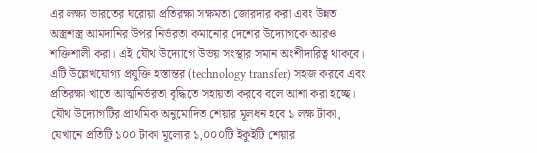এর লক্ষ্য ভারতের ঘরোয়া প্রতিরক্ষা সক্ষমতা জোরদার করা এবং উন্নত অস্ত্রশস্ত্র আমদানির উপর নির্ভরতা কমানোর দেশের উদ্যোগকে আরও শক্তিশালী করা। এই যৌথ উদ্যোগে উভয় সংস্থার সমান অংশীদারিত্ব থাকবে। এটি উল্লেখযোগ্য প্রযুক্তি হস্তান্তর (technology transfer) সহজ করবে এবং প্রতিরক্ষা খাতে আত্মনির্ভরতা বৃদ্ধিতে সহায়তা করবে বলে আশা করা হচ্ছে। যৌথ উদ্যোগটির প্রাথমিক অনুমোদিত শেয়ার মূলধন হবে ১ লক্ষ টাকা, যেখানে প্রতিটি ১০০ টাকা মূল্যের ১,০০০টি ইকুইটি শেয়ার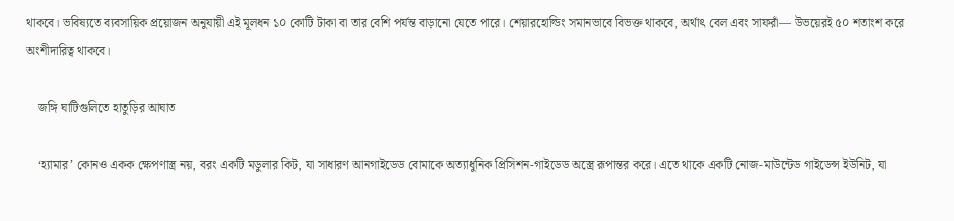থাকবে। ভবিষ্যতে ব্যবসায়িক প্রয়োজন অনুযায়ী এই মূলধন ১০ কোটি টাকা বা তার বেশি পর্যন্ত বাড়ানো যেতে পারে। শেয়ারহোল্ডিং সমানভাবে বিভক্ত থাকবে, অর্থাৎ বেল এবং সাফরাঁ— উভয়েরই ৫০ শতাংশ করে অংশীদারিত্ব থাকবে।

    জঙ্গি ঘাটিগুলিতে হাতুড়ির আঘাত

    ‘হ্যামার’ কোনও একক ক্ষেপণাস্ত্র নয়, বরং একটি মডুলার কিট, যা সাধারণ আনগাইডেড বোমাকে অত্যাধুনিক প্রিসিশন-গাইডেড অস্ত্রে রূপান্তর করে। এতে থাকে একটি নোজ-মাউন্টেড গাইডেন্স ইউনিট, যা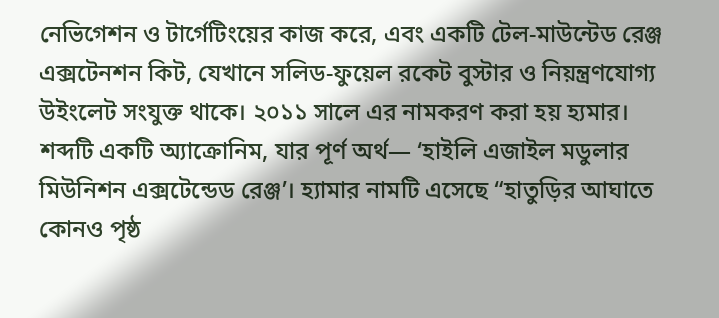নেভিগেশন ও টার্গেটিংয়ের কাজ করে, এবং একটি টেল-মাউন্টেড রেঞ্জ এক্সটেনশন কিট, যেখানে সলিড-ফুয়েল রকেট বুস্টার ও নিয়ন্ত্রণযোগ্য উইংলেট সংযুক্ত থাকে। ২০১১ সালে এর নামকরণ করা হয় হ্যমার। শব্দটি একটি অ্যাক্রোনিম, যার পূর্ণ অর্থ— ‘হাইলি এজাইল মডুলার মিউনিশন এক্সটেন্ডেড রেঞ্জ’। হ্যামার নামটি এসেছে “হাতুড়ির আঘাতে কোনও পৃষ্ঠ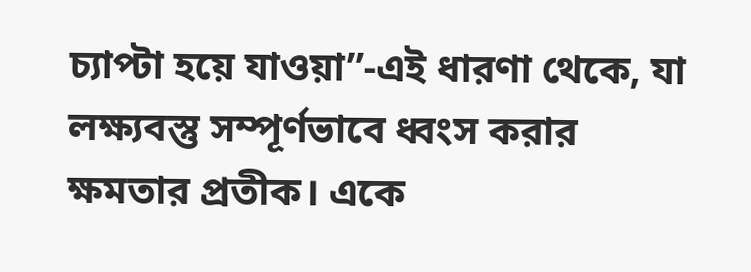চ্যাপ্টা হয়ে যাওয়া”-এই ধারণা থেকে, যা লক্ষ্যবস্তু সম্পূর্ণভাবে ধ্বংস করার ক্ষমতার প্রতীক। একে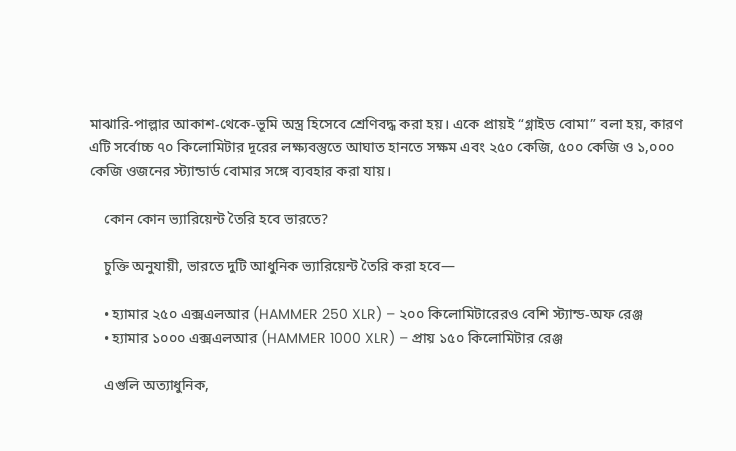মাঝারি-পাল্লার আকাশ-থেকে-ভূমি অস্ত্র হিসেবে শ্রেণিবদ্ধ করা হয়। একে প্রায়ই “গ্লাইড বোমা” বলা হয়, কারণ এটি সর্বোচ্চ ৭০ কিলোমিটার দূরের লক্ষ্যবস্তুতে আঘাত হানতে সক্ষম এবং ২৫০ কেজি, ৫০০ কেজি ও ১,০০০ কেজি ওজনের স্ট্যান্ডার্ড বোমার সঙ্গে ব্যবহার করা যায়।

    কোন কোন ভ্যারিয়েন্ট তৈরি হবে ভারতে?

    চুক্তি অনুযায়ী, ভারতে দুটি আধুনিক ভ্যারিয়েন্ট তৈরি করা হবে—

    • হ্যামার ২৫০ এক্সএলআর (HAMMER 250 XLR) – ২০০ কিলোমিটারেরও বেশি স্ট্যান্ড-অফ রেঞ্জ
    • হ্যামার ১০০০ এক্সএলআর (HAMMER 1000 XLR) – প্রায় ১৫০ কিলোমিটার রেঞ্জ

    এগুলি অত্যাধুনিক,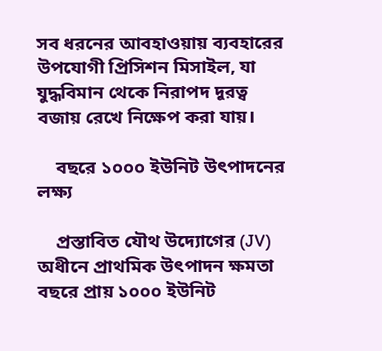সব ধরনের আবহাওয়ায় ব্যবহারের উপযোগী প্রিসিশন মিসাইল, যা যুদ্ধবিমান থেকে নিরাপদ দূরত্ব বজায় রেখে নিক্ষেপ করা যায়।

    বছরে ১০০০ ইউনিট উৎপাদনের লক্ষ্য

    প্রস্তাবিত যৌথ উদ্যোগের (JV) অধীনে প্রাথমিক উৎপাদন ক্ষমতা বছরে প্রায় ১০০০ ইউনিট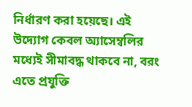নির্ধারণ করা হয়েছে। এই উদ্যোগ কেবল অ্যাসেম্বলির মধ্যেই সীমাবদ্ধ থাকবে না, বরং এতে প্রযুক্তি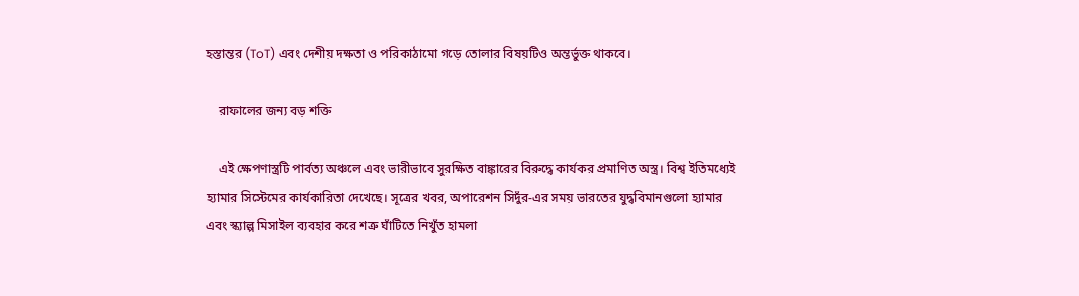হস্তান্তর (ToT) এবং দেশীয় দক্ষতা ও পরিকাঠামো গড়ে তোলার বিষয়টিও অন্তর্ভুক্ত থাকবে।

    রাফালের জন্য বড় শক্তি

    এই ক্ষেপণাস্ত্রটি পার্বত্য অঞ্চলে এবং ভারীভাবে সুরক্ষিত বাঙ্কারের বিরুদ্ধে কার্যকর প্রমাণিত অস্ত্র। বিশ্ব ইতিমধ্যেই হ্যামার সিস্টেমের কার্যকারিতা দেখেছে। সূত্রের খবর, অপারেশন সিদুঁর-এর সময় ভারতের যুদ্ধবিমানগুলো হ্যামার এবং স্ক্যাল্প মিসাইল ব্যবহার করে শত্রু ঘাঁটিতে নিখুঁত হামলা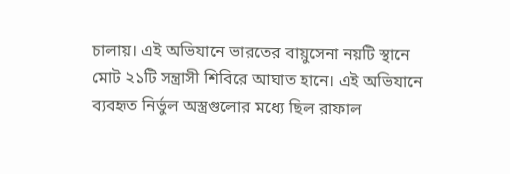চালায়। এই অভিযানে ভারতের বায়ুসেনা নয়টি স্থানে মোট ২১টি সন্ত্রাসী শিবিরে আঘাত হানে। এই অভিযানে ব্যবহৃত নির্ভুল অস্ত্রগুলোর মধ্যে ছিল রাফাল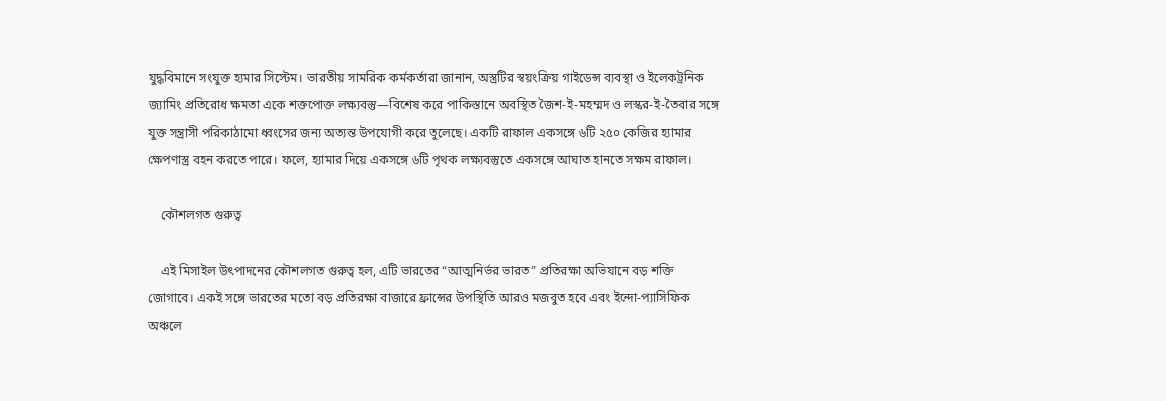যুদ্ধবিমানে সংযুক্ত হ্যমার সিস্টেম। ভারতীয় সামরিক কর্মকর্তারা জানান, অস্ত্রটির স্বয়ংক্রিয় গাইডেন্স ব্যবস্থা ও ইলেকট্রনিক জ্যামিং প্রতিরোধ ক্ষমতা একে শক্তপোক্ত লক্ষ্যবস্তু—বিশেষ করে পাকিস্তানে অবস্থিত জৈশ-ই-মহম্মদ ও লস্কর-ই-তৈবার সঙ্গে যুক্ত সন্ত্রাসী পরিকাঠামো ধ্বংসের জন্য অত্যন্ত উপযোগী করে তুলেছে। একটি রাফাল একসঙ্গে ৬টি ২৫০ কেজির হ্যামার ক্ষেপণাস্ত্র বহন করতে পারে। ফলে, হ্যামার দিয়ে একসঙ্গে ৬টি পৃথক লক্ষ্যবস্তুতে একসঙ্গে আঘাত হানতে সক্ষম রাফাল।

    কৌশলগত গুরুত্ব

    এই মিসাইল উৎপাদনের কৌশলগত গুরুত্ব হল, এটি ভারতের “আত্মনির্ভর ভারত” প্রতিরক্ষা অভিযানে বড় শক্তি জোগাবে। একই সঙ্গে ভারতের মতো বড় প্রতিরক্ষা বাজারে ফ্রান্সের উপস্থিতি আরও মজবুত হবে এবং ইন্দো-প্যাসিফিক অঞ্চলে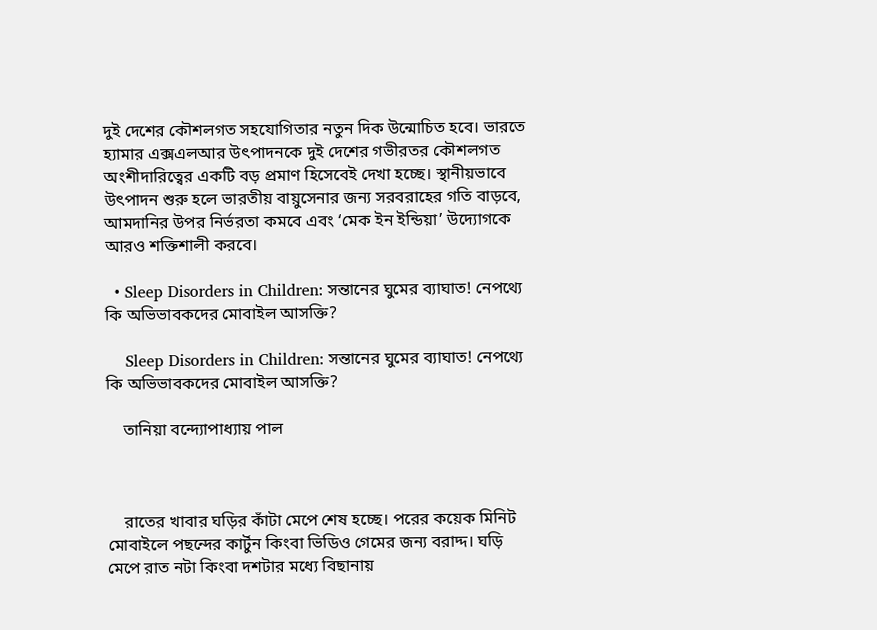দুই দেশের কৌশলগত সহযোগিতার নতুন দিক উন্মোচিত হবে। ভারতে হ্যামার এক্সএলআর উৎপাদনকে দুই দেশের গভীরতর কৌশলগত অংশীদারিত্বের একটি বড় প্রমাণ হিসেবেই দেখা হচ্ছে। স্থানীয়ভাবে উৎপাদন শুরু হলে ভারতীয় বায়ুসেনার জন্য সরবরাহের গতি বাড়বে, আমদানির উপর নির্ভরতা কমবে এবং ‘মেক ইন ইন্ডিয়া’ উদ্যোগকে আরও শক্তিশালী করবে।

  • Sleep Disorders in Children: সন্তানের ঘুমের ব্যাঘাত! নেপথ্যে কি অভিভাবকদের মোবাইল আসক্তি?

    Sleep Disorders in Children: সন্তানের ঘুমের ব্যাঘাত! নেপথ্যে কি অভিভাবকদের মোবাইল আসক্তি?

    তানিয়া বন্দ্যোপাধ্যায় পাল



    রাতের খাবার ঘড়ির কাঁটা মেপে শেষ হচ্ছে। পরের কয়েক মিনিট মোবাইলে পছন্দের কার্টুন কিংবা ভিডিও গেমের জন্য বরাদ্দ। ঘড়ি মেপে রাত নটা কিংবা দশটার মধ্যে বিছানায়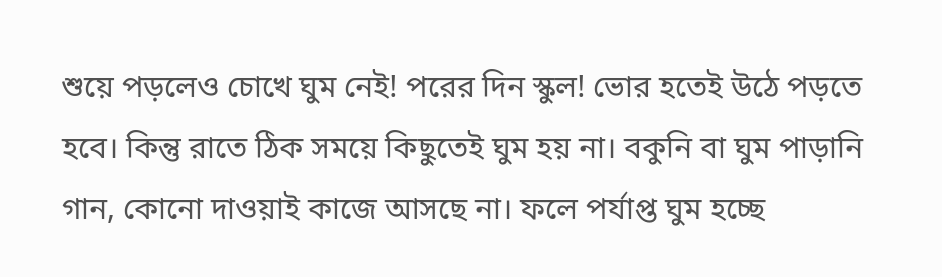শুয়ে পড়লেও চোখে ঘুম নেই! পরের দিন স্কুল! ভোর হতেই উঠে পড়তে হবে। কিন্তু রাতে ঠিক সময়ে কিছুতেই ঘুম হয় না। বকুনি বা ঘুম পাড়ানি গান, কোনো দাওয়াই কাজে আসছে না। ফলে পর্যাপ্ত ঘুম হচ্ছে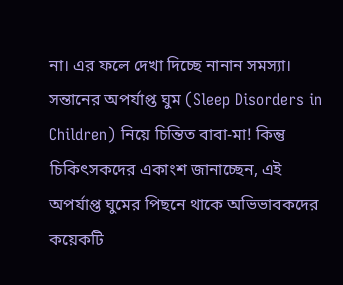না। এর ফলে দেখা দিচ্ছে নানান সমস্যা। সন্তানের অপর্যাপ্ত ঘুম (Sleep Disorders in Children) নিয়ে চিন্তিত বাবা-মা! কিন্তু চিকিৎসকদের একাংশ জানাচ্ছেন, এই অপর্যাপ্ত ঘুমের পিছনে থাকে অভিভাবকদের কয়েকটি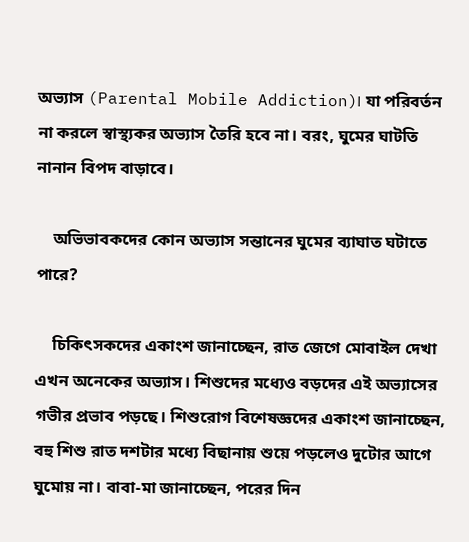অভ্যাস (Parental Mobile Addiction)। যা পরিবর্তন না করলে স্বাস্থ্যকর অভ্যাস তৈরি হবে না। বরং, ঘুমের ঘাটতি নানান বিপদ বাড়াবে।

    অভিভাবকদের কোন অভ্যাস সন্তানের ঘুমের ব্যাঘাত ঘটাতে পারে?

    চিকিৎসকদের একাংশ জানাচ্ছেন, রাত জেগে মোবাইল দেখা এখন অনেকের অভ্যাস। শিশুদের মধ্যেও বড়দের এই অভ্যাসের গভীর প্রভাব পড়ছে। শিশুরোগ বিশেষজ্ঞদের একাংশ জানাচ্ছেন, বহু শিশু রাত দশটার মধ্যে বিছানায় শুয়ে পড়লেও দুটোর আগে ঘুমোয় না। বাবা-মা জানাচ্ছেন, পরের দিন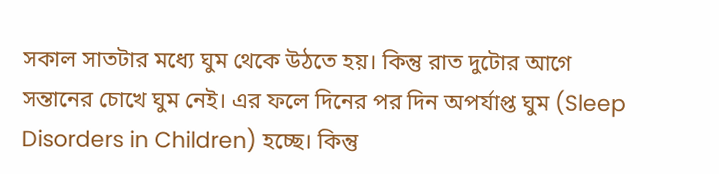সকাল সাতটার মধ্যে ঘুম থেকে উঠতে হয়। কিন্তু রাত দুটোর আগে সন্তানের চোখে ঘুম নেই। এর ফলে দিনের পর দিন অপর্যাপ্ত ঘুম (Sleep Disorders in Children) হচ্ছে। কিন্তু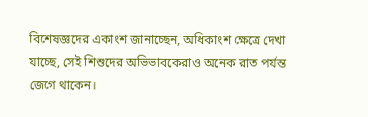বিশেষজ্ঞদের একাংশ জানাচ্ছেন, অধিকাংশ ক্ষেত্রে দেখা যাচ্ছে, সেই শিশুদের অভিভাবকেরাও অনেক রাত পর্যন্ত জেগে থাকেন।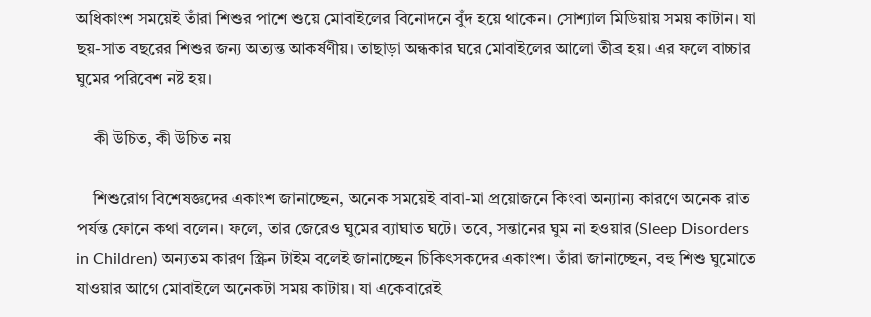অধিকাংশ সময়েই তাঁরা শিশুর পাশে শুয়ে মোবাইলের বিনোদনে বুঁদ হয়ে থাকেন। সোশ্যাল মিডিয়ায় সময় কাটান।‌ যা ছয়-সাত বছরের শিশুর জন্য অত্যন্ত আকর্ষণীয়। তাছাড়া অন্ধকার ঘরে মোবাইলের আলো তীব্র হয়। এর ফলে বাচ্চার ঘুমের পরিবেশ নষ্ট হয়।

    কী উচিত, কী উচিত নয়

    শিশুরোগ বিশেষজ্ঞদের একাংশ জানাচ্ছেন, অনেক সময়েই বাবা-মা প্রয়োজনে কিংবা অন্যান্য কারণে অনেক রাত পর্যন্ত ফোনে কথা বলেন। ফলে, তার জেরেও ঘুমের ব্যাঘাত ঘটে। তবে, সন্তানের ঘুম না হওয়ার (Sleep Disorders in Children) অন্যতম কারণ স্ক্রিন টাইম বলেই জানাচ্ছেন চিকিৎসকদের একাংশ। তাঁরা জানাচ্ছেন, বহু শিশু ঘুমোতে যাওয়ার আগে মোবাইলে অনেকটা সময় কাটায়। যা একেবারেই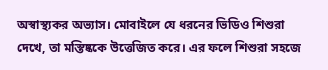অস্বাস্থ্যকর অভ্যাস। মোবাইলে যে ধরনের ভিডিও শিশুরা দেখে, তা মস্তিষ্ককে উত্তেজিত করে। এর ফলে শিশুরা সহজে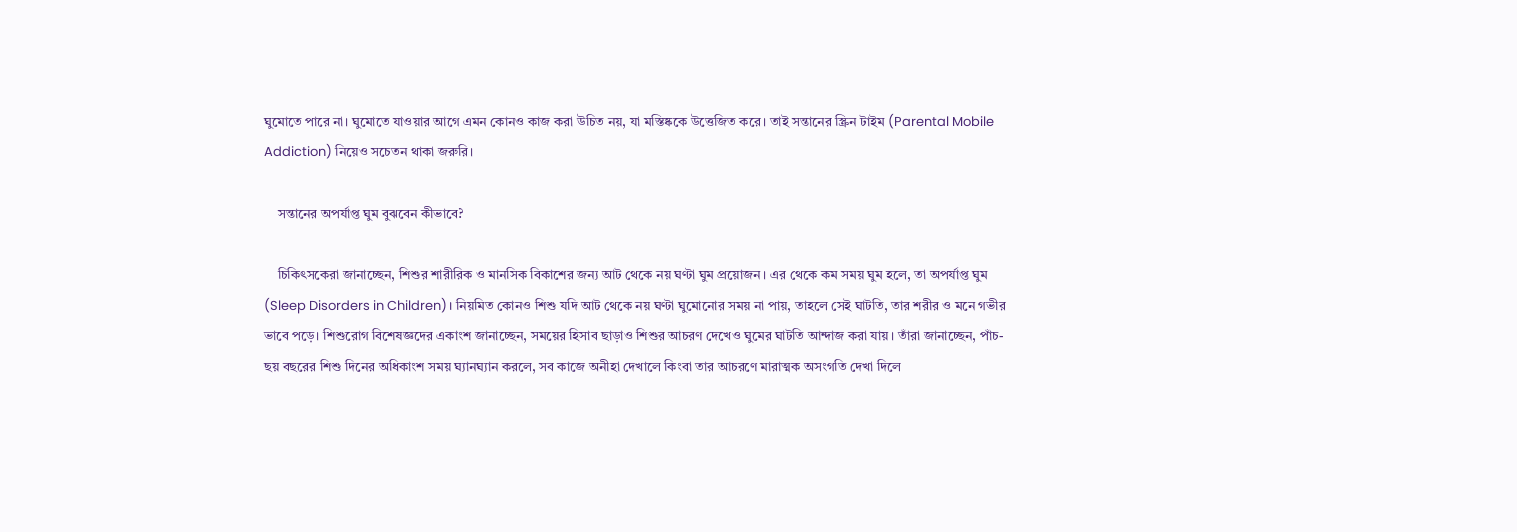ঘুমোতে পারে না। ঘুমোতে যাওয়ার আগে এমন কোনও কাজ করা উচিত নয়, যা মস্তিষ্ককে উত্তেজিত করে। তাই সন্তানের স্ক্রিন টাইম (Parental Mobile Addiction) নিয়েও সচেতন থাকা জরুরি।

    সন্তানের অপর্যাপ্ত ঘুম বুঝবেন কীভাবে?

    চিকিৎসকেরা জানাচ্ছেন, শিশুর শারীরিক ও মানসিক বিকাশের জন্য আট থেকে নয় ঘণ্টা ঘুম প্রয়োজন। এর থেকে কম সময় ঘুম হলে, তা অপর্যাপ্ত ঘুম (Sleep Disorders in Children)। নিয়মিত কোনও শিশু যদি আট থেকে নয় ঘণ্টা ঘুমোনোর সময় না পায়, তাহলে সেই ঘাটতি, তার শরীর ও মনে গভীর ভাবে পড়ে‌। শিশুরোগ বিশেষজ্ঞদের একাংশ জানাচ্ছেন, সময়ের হিসাব ছাড়াও শিশুর আচরণ দেখেও ঘুমের ঘাটতি আন্দাজ করা যায়। তাঁরা জানাচ্ছেন, পাঁচ-ছয় বছরের শিশু দিনের অধিকাংশ সময় ঘ্যানঘ্যান করলে, সব কাজে অনীহা দেখালে কিংবা তার আচরণে মারাত্মক অসংগতি দেখা দিলে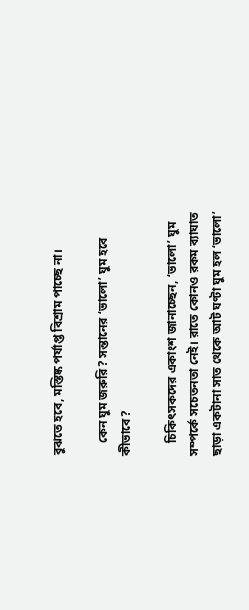বুঝতে হবে, মস্তিষ্ক পর্যাপ্ত বিশ্রাম পাচ্ছে না।

    কেন ঘুম জরুরি? সন্তানের ‘ভালো’ ঘুম হবে কীভাবে?

    চিকিৎসকদের একাংশ জানাচ্ছেন, ‘ভালো’ ঘুম সম্পর্কে সচেতনতা নেই। রাতে কোনও রকম ব্যাঘাত ছাড়া একটানা সাত থেকে আট ঘণ্টা ঘুম হল ‘ভালো’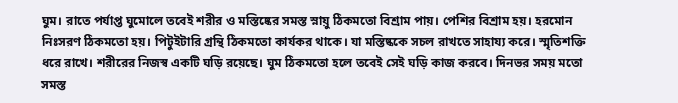ঘুম। রাতে পর্যাপ্ত ঘুমোলে তবেই শরীর ও মস্তিষ্কের সমস্ত স্নায়ু ঠিকমতো বিশ্রাম পায়। পেশির বিশ্রাম হয়। হরমোন নিঃসরণ ঠিকমতো হয়। পিটুইটারি গ্রন্থি ঠিকমতো কার্যকর থাকে। যা মস্তিষ্ককে সচল রাখতে সাহায্য করে। স্মৃতিশক্তি ধরে রাখে। শরীরের নিজস্ব একটি ঘড়ি রয়েছে। ঘুম ঠিকমতো হলে তবেই সেই ঘড়ি কাজ করবে। দিনভর সময় মতো সমস্ত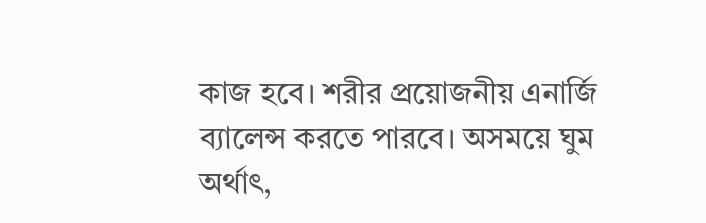কাজ হবে। শরীর প্রয়োজনীয় এনার্জি ব্যালেন্স করতে পারবে। অসময়ে ঘুম অর্থাৎ,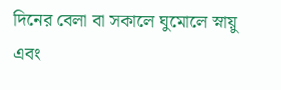দিনের বেলা বা সকালে ঘুমোলে স্নায়ু এবং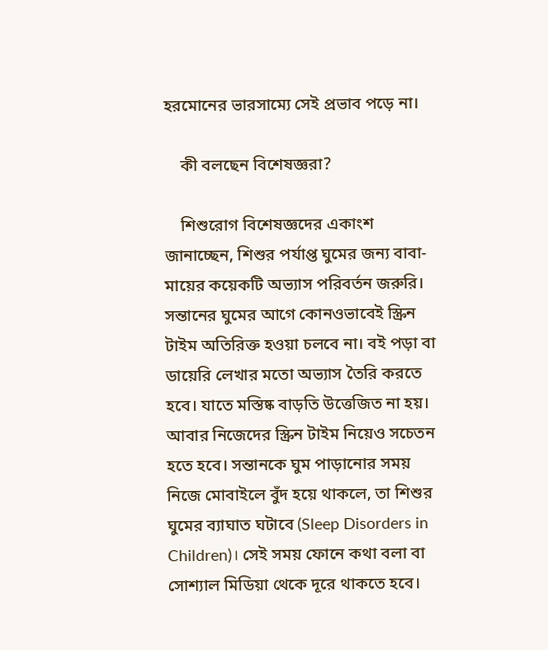হরমোনের ভারসাম্যে সেই প্রভাব পড়ে না।

    কী বলছেন বিশেষজ্ঞরা?

    শিশুরোগ বিশেষজ্ঞদের একাংশ জানাচ্ছেন, শিশুর পর্যাপ্ত ঘুমের জন্য বাবা-মায়ের কয়েকটি অভ্যাস পরিবর্তন জরুরি। সন্তানের ঘুমের আগে কোনওভাবেই স্ক্রিন টাইম অতিরিক্ত হওয়া চলবে না। বই পড়া বা ডায়েরি লেখার মতো অভ্যাস তৈরি করতে হবে। যাতে মস্তিষ্ক বাড়তি উত্তেজিত না হয়। আবার নিজেদের স্ক্রিন টাইম নিয়েও সচেতন হতে হবে। সন্তানকে ঘুম পাড়ানোর সময় নিজে মোবাইলে বুঁদ হয়ে থাকলে, তা শিশুর ঘুমের ব্যাঘাত ঘটাবে (Sleep Disorders in Children)। সেই সময় ফোনে কথা বলা বা সোশ্যাল মিডিয়া থেকে দূরে থাকতে হবে।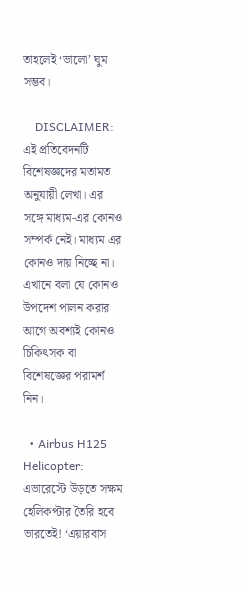তাহলেই ‘ভালো’ ঘুম সম্ভব।

    DISCLAIMER: এই প্রতিবেদনটি বিশেষজ্ঞদের মতামত অনুযায়ী লেখা। এর সঙ্গে মাধ্যম-এর কোনও সম্পর্ক নেই। মাধ্যম এর কোনও দায় নিচ্ছে না। এখানে বলা যে কোনও উপদেশ পালন করার আগে অবশ্যই কোনও চিকিৎসক বা বিশেষজ্ঞের পরামর্শ নিন।

  • Airbus H125 Helicopter: এভারেস্টে উড়তে সক্ষম হেলিকপ্টার তৈরি হবে ভারতেই! ‘এয়ারবাস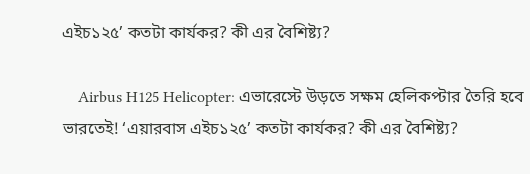এইচ১২৫’ কতটা কার্যকর? কী এর বৈশিষ্ট্য?

    Airbus H125 Helicopter: এভারেস্টে উড়তে সক্ষম হেলিকপ্টার তৈরি হবে ভারতেই! ‘এয়ারবাস এইচ১২৫’ কতটা কার্যকর? কী এর বৈশিষ্ট্য?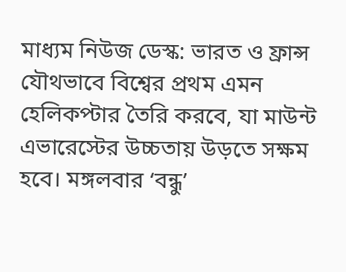মাধ্যম নিউজ ডেস্ক: ভারত ও ফ্রান্স যৌথভাবে বিশ্বের প্রথম এমন হেলিকপ্টার তৈরি করবে, যা মাউন্ট এভারেস্টের উচ্চতায় উড়তে সক্ষম হবে। মঙ্গলবার ‘বন্ধু’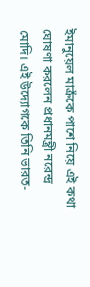ইমানুয়েল মাক্রঁকে পাশে নিয়ে এই কথা ঘোষণা করলেন প্রধানমন্ত্রী নরেন্দ্র মোদি। এই উদ্যোগকে তিনি ভারত-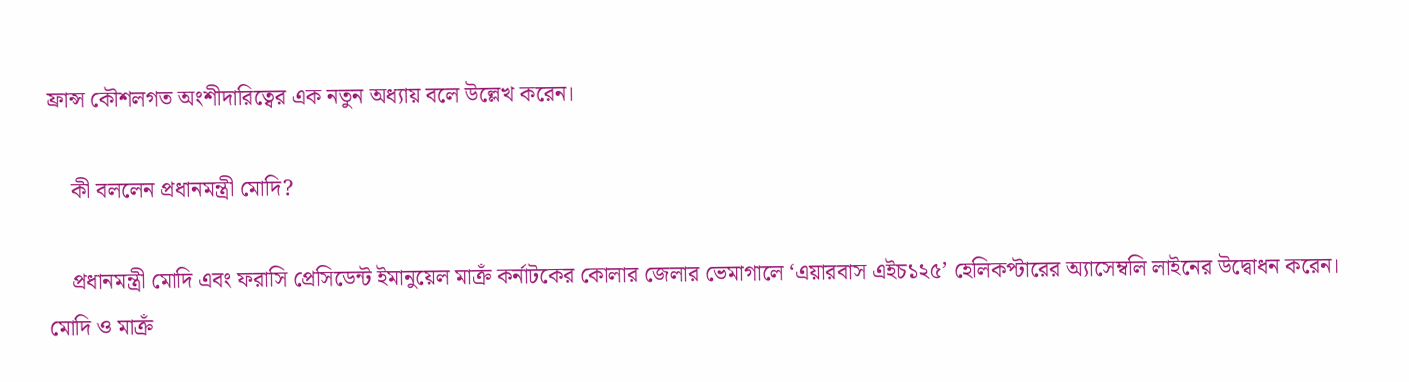ফ্রান্স কৌশলগত অংশীদারিত্বের এক নতুন অধ্যায় বলে উল্লেখ করেন।

    কী বললেন প্রধানমন্ত্রী মোদি?

    প্রধানমন্ত্রী মোদি এবং ফরাসি প্রেসিডেন্ট ইমানুয়েল মাক্রঁ কর্নাটকের কোলার জেলার ভেমাগালে ‘এয়ারবাস এইচ১২৫’ হেলিকপ্টারের অ্যাসেম্বলি লাইনের উদ্বোধন করেন। মোদি ও মাক্রঁ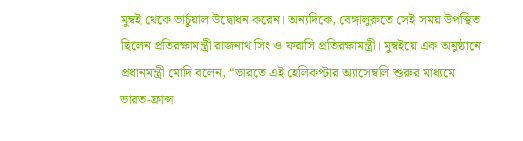মুম্বই থেকে ভার্চুয়াল উদ্বোধন করেন। অন্যদিকে, বেঙ্গালুরুতে সেই সময় উপস্থিত ছিলেন প্রতিরক্ষামন্ত্রী রাজনাথ সিং ও ফরাসি প্রতিরক্ষামন্ত্রী। মুম্বইয়ে এক অনুষ্ঠানে প্রধানমন্ত্রী মোদি বলেন, “ভারতে এই হেলিকপ্টার অ্যাসেম্বলি শুরুর মাধ্যমে ভারত-ফ্রান্স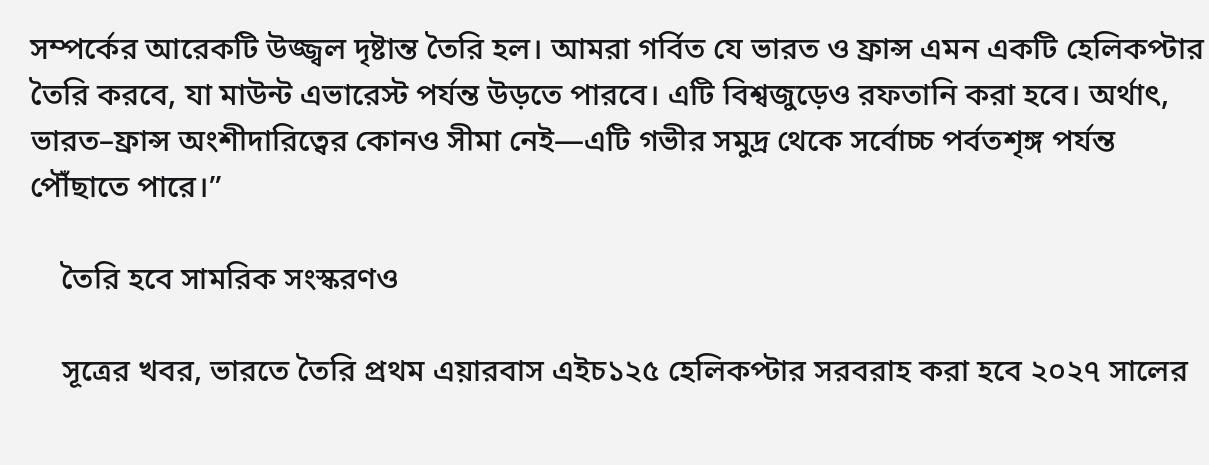সম্পর্কের আরেকটি উজ্জ্বল দৃষ্টান্ত তৈরি হল। আমরা গর্বিত যে ভারত ও ফ্রান্স এমন একটি হেলিকপ্টার তৈরি করবে, যা মাউন্ট এভারেস্ট পর্যন্ত উড়তে পারবে। এটি বিশ্বজুড়েও রফতানি করা হবে। অর্থাৎ, ভারত–ফ্রান্স অংশীদারিত্বের কোনও সীমা নেই—এটি গভীর সমুদ্র থেকে সর্বোচ্চ পর্বতশৃঙ্গ পর্যন্ত পৌঁছাতে পারে।”

    তৈরি হবে সামরিক সংস্করণও

    সূত্রের খবর, ভারতে তৈরি প্রথম এয়ারবাস এইচ১২৫ হেলিকপ্টার সরবরাহ করা হবে ২০২৭ সালের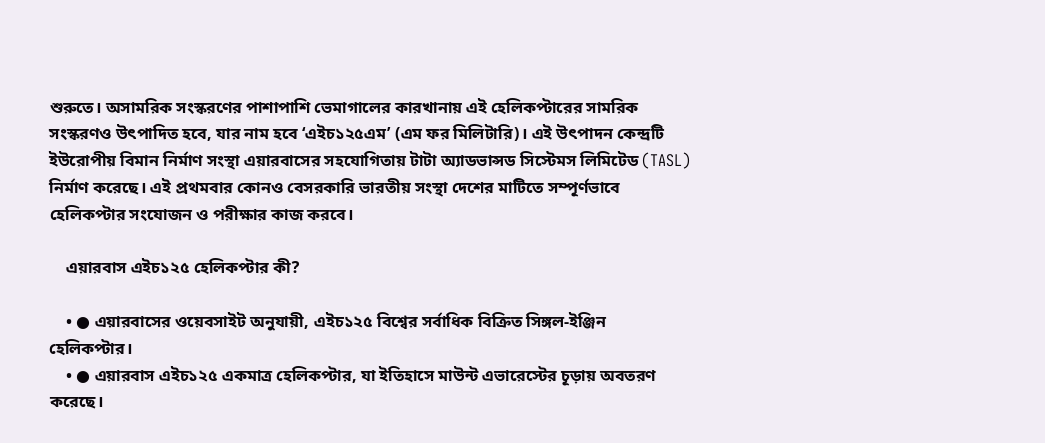শুরুতে। অসামরিক সংস্করণের পাশাপাশি ভেমাগালের কারখানায় এই হেলিকপ্টারের সামরিক সংস্করণও উৎপাদিত হবে, যার নাম হবে ‘এইচ১২৫এম’ (এম ফর মিলিটারি)। এই উৎপাদন কেন্দ্রটি ইউরোপীয় বিমান নির্মাণ সংস্থা এয়ারবাসের সহযোগিতায় টাটা অ্যাডভান্সড সিস্টেমস লিমিটেড (TASL) নির্মাণ করেছে। এই প্রথমবার কোনও বেসরকারি ভারতীয় সংস্থা দেশের মাটিতে সম্পূর্ণভাবে হেলিকপ্টার সংযোজন ও পরীক্ষার কাজ করবে।

    এয়ারবাস এইচ১২৫ হেলিকপ্টার কী?

    • ● এয়ারবাসের ওয়েবসাইট অনুযায়ী, এইচ১২৫ বিশ্বের সর্বাধিক বিক্রিত সিঙ্গল-ইঞ্জিন হেলিকপ্টার।
    • ● এয়ারবাস এইচ১২৫ একমাত্র হেলিকপ্টার, যা ইতিহাসে মাউন্ট এভারেস্টের চূড়ায় অবতরণ করেছে।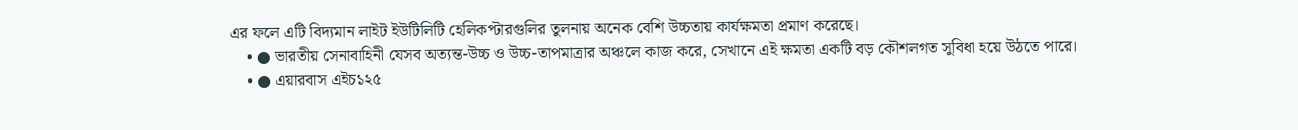এর ফলে এটি বিদ্যমান লাইট ইউটিলিটি হেলিকপ্টারগুলির তুলনায় অনেক বেশি উচ্চতায় কার্যক্ষমতা প্রমাণ করেছে।
    • ● ভারতীয় সেনাবাহিনী যেসব অত্যন্ত-উচ্চ ও উচ্চ-তাপমাত্রার অঞ্চলে কাজ করে, সেখানে এই ক্ষমতা একটি বড় কৌশলগত সুবিধা হয়ে উঠতে পারে।
    • ● এয়ারবাস এইচ১২৫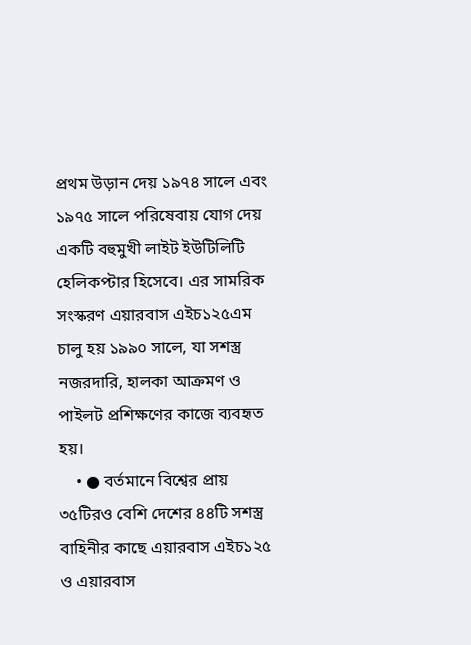প্রথম উড়ান দেয় ১৯৭৪ সালে এবং ১৯৭৫ সালে পরিষেবায় যোগ দেয় একটি বহুমুখী লাইট ইউটিলিটি হেলিকপ্টার হিসেবে। এর সামরিক সংস্করণ এয়ারবাস এইচ১২৫এম চালু হয় ১৯৯০ সালে, যা সশস্ত্র নজরদারি, হালকা আক্রমণ ও পাইলট প্রশিক্ষণের কাজে ব্যবহৃত হয়।
    • ● বর্তমানে বিশ্বের প্রায় ৩৫টিরও বেশি দেশের ৪৪টি সশস্ত্র বাহিনীর কাছে এয়ারবাস এইচ১২৫ ও এয়ারবাস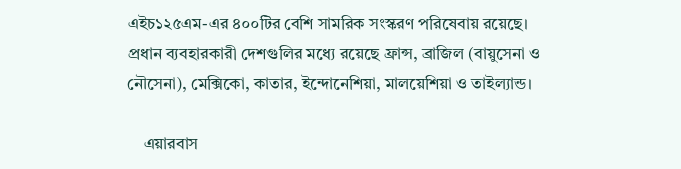এইচ১২৫এম-এর ৪০০টির বেশি সামরিক সংস্করণ পরিষেবায় রয়েছে। প্রধান ব্যবহারকারী দেশগুলির মধ্যে রয়েছে ফ্রান্স, ব্রাজিল (বায়ুসেনা ও নৌসেনা), মেক্সিকো, কাতার, ইন্দোনেশিয়া, মালয়েশিয়া ও তাইল্যান্ড।

    এয়ারবাস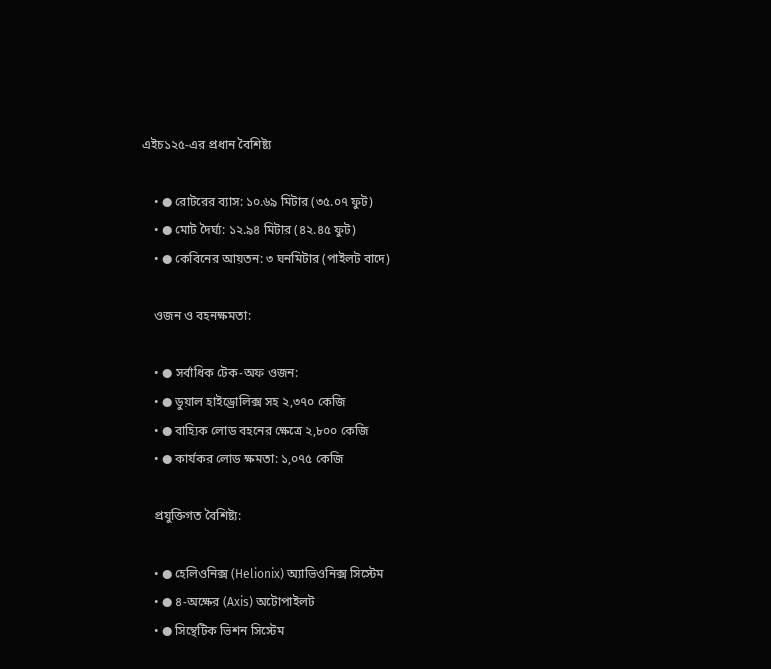এইচ১২৫-এর প্রধান বৈশিষ্ট্য

    • ● রোটরের ব্যাস: ১০.৬৯ মিটার (৩৫.০৭ ফুট)
    • ● মোট দৈর্ঘ্য: ১২.৯৪ মিটার (৪২.৪৫ ফুট)
    • ● কেবিনের আয়তন: ৩ ঘনমিটার (পাইলট বাদে)

    ওজন ও বহনক্ষমতা:

    • ● সর্বাধিক টেক-অফ ওজন:
    • ● ডুয়াল হাইড্রোলিক্স সহ ২,৩৭০ কেজি
    • ● বাহ্যিক লোড বহনের ক্ষেত্রে ২,৮০০ কেজি
    • ● কার্যকর লোড ক্ষমতা: ১,০৭৫ কেজি

    প্রযুক্তিগত বৈশিষ্ট্য:

    • ● হেলিওনিক্স (Helionix) অ্যাভিওনিক্স সিস্টেম
    • ● ৪-অক্ষের (Axis) অটোপাইলট
    • ● সিন্থেটিক ভিশন সিস্টেম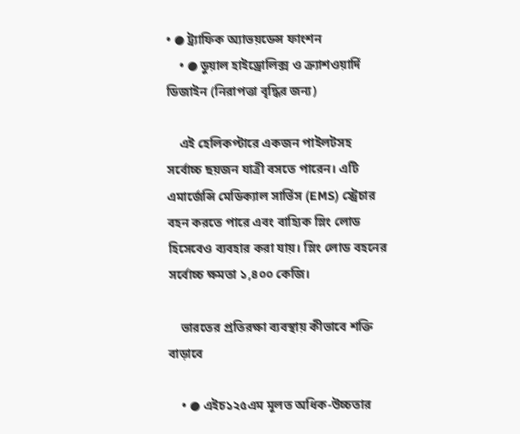• ● ট্র্যাফিক অ্যাভয়ডেন্স ফাংশন
    • ● ডুয়াল হাইড্রোলিক্স ও ক্র্যাশওয়ার্দি ডিজাইন (নিরাপত্তা বৃদ্ধির জন্য)

    এই হেলিকপ্টারে একজন পাইলটসহ সর্বোচ্চ ছয়জন যাত্রী বসতে পারেন। এটি এমার্জেন্সি মেডিক্যাল সার্ভিস (EMS) স্ট্রেচার বহন করতে পারে এবং বাহ্যিক স্লিং লোড হিসেবেও ব্যবহার করা যায়। স্লিং লোড বহনের সর্বোচ্চ ক্ষমতা ১,৪০০ কেজি।

    ভারতের প্রতিরক্ষা ব্যবস্থায় কীভাবে শক্তি বাড়াবে

    • ● এইচ১২৫এম মূলত অধিক-উচ্চতার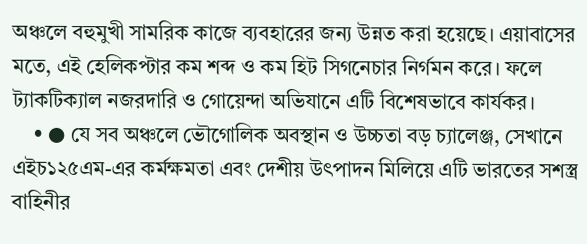অঞ্চলে বহুমুখী সামরিক কাজে ব্যবহারের জন্য উন্নত করা হয়েছে। এয়াবাসের মতে, এই হেলিকপ্টার কম শব্দ ও কম হিট সিগনেচার নির্গমন করে। ফলে ট্যাকটিক্যাল নজরদারি ও গোয়েন্দা অভিযানে এটি বিশেষভাবে কার্যকর।
    • ● যে সব অঞ্চলে ভৌগোলিক অবস্থান ও উচ্চতা বড় চ্যালেঞ্জ, সেখানে এইচ১২৫এম-এর কর্মক্ষমতা এবং দেশীয় উৎপাদন মিলিয়ে এটি ভারতের সশস্ত্র বাহিনীর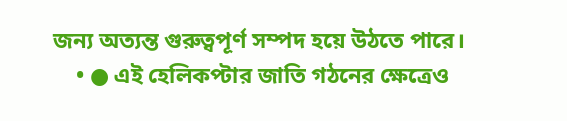জন্য অত্যন্ত গুরুত্বপূর্ণ সম্পদ হয়ে উঠতে পারে।
    • ● এই হেলিকপ্টার জাতি গঠনের ক্ষেত্রেও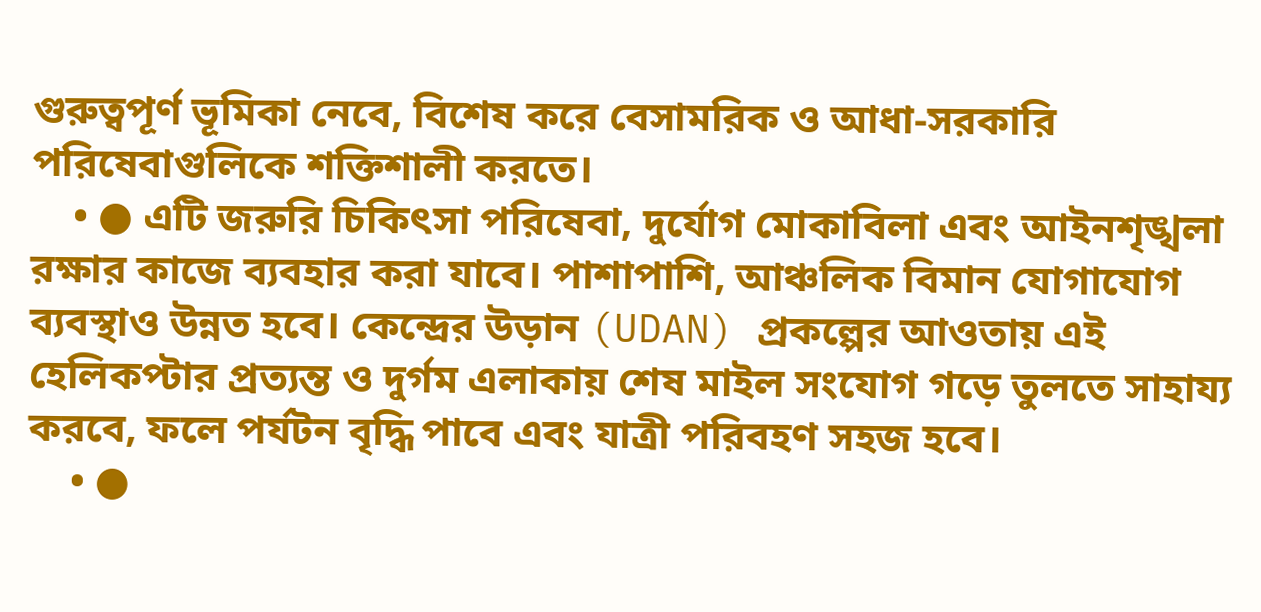গুরুত্বপূর্ণ ভূমিকা নেবে, বিশেষ করে বেসামরিক ও আধা-সরকারি পরিষেবাগুলিকে শক্তিশালী করতে।
    • ● এটি জরুরি চিকিৎসা পরিষেবা, দুর্যোগ মোকাবিলা এবং আইনশৃঙ্খলা রক্ষার কাজে ব্যবহার করা যাবে। পাশাপাশি, আঞ্চলিক বিমান যোগাযোগ ব্যবস্থাও উন্নত হবে। কেন্দ্রের উড়ান (UDAN) প্রকল্পের আওতায় এই হেলিকপ্টার প্রত্যন্ত ও দুর্গম এলাকায় শেষ মাইল সংযোগ গড়ে তুলতে সাহায্য করবে, ফলে পর্যটন বৃদ্ধি পাবে এবং যাত্রী পরিবহণ সহজ হবে।
    • ●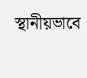স্থানীয়ভাবে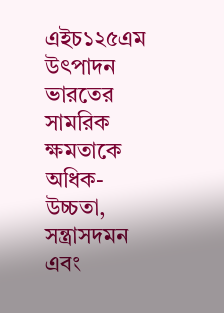এইচ১২৫এম উৎপাদন ভারতের সামরিক ক্ষমতাকে অধিক-উচ্চতা, সন্ত্রাসদমন এবং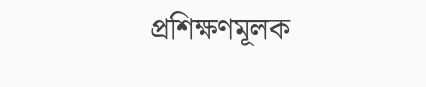প্রশিক্ষণমূলক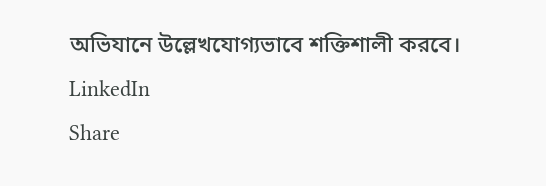অভিযানে উল্লেখযোগ্যভাবে শক্তিশালী করবে।
LinkedIn
Share